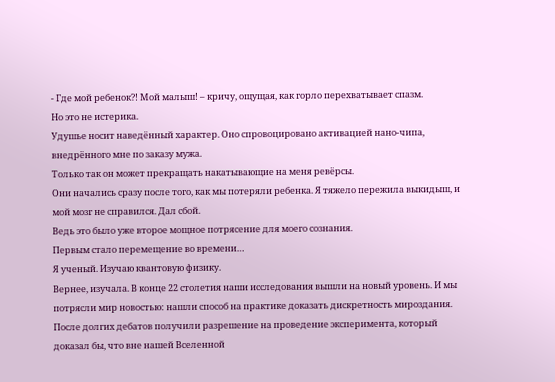- Где мой ребенок?! Мой малыш! – кричу, ощущая, как горло перехватывает спазм.
Но это не истерика.
Удушье носит наведённый характер. Оно спровоцировано активацией нано-чипа, внедрённого мне по заказу мужа.
Только так он может прекращать накатывающие на меня ревёрсы.
Они начались сразу после того, как мы потеряли ребенка. Я тяжело пережила выкидыш, и мой мозг не справился. Дал сбой.
Ведь это было уже второе мощное потрясение для моего сознания.
Первым стало перемещение во времени…
Я ученый. Изучаю квантовую физику.
Вернее, изучала. В конце 22 столетия наши исследования вышли на новый уровень. И мы потрясли мир новостью: нашли способ на практике доказать дискретность мироздания.
После долгих дебатов получили разрешение на проведение эксперимента, который доказал бы, что вне нашей Вселенной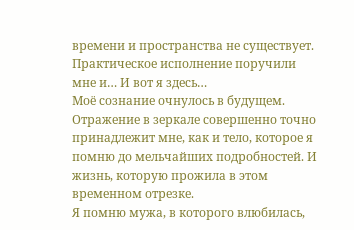времени и пространства не существует.
Практическое исполнение поручили мне и… И вот я здесь…
Моё сознание очнулось в будущем.
Отражение в зеркале совершенно точно принадлежит мне, как и тело, которое я помню до мельчайших подробностей. И жизнь, которую прожила в этом временном отрезке.
Я помню мужа, в которого влюбилась,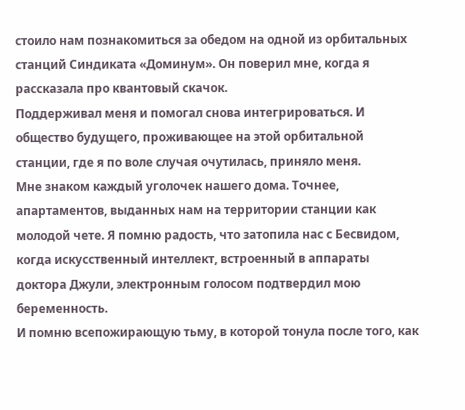стоило нам познакомиться за обедом на одной из орбитальных станций Синдиката «Доминум». Он поверил мне, когда я рассказала про квантовый скачок.
Поддерживал меня и помогал снова интегрироваться. И общество будущего, проживающее на этой орбитальной станции, где я по воле случая очутилась, приняло меня.
Мне знаком каждый уголочек нашего дома. Точнее, апартаментов, выданных нам на территории станции как молодой чете. Я помню радость, что затопила нас с Бесвидом, когда искусственный интеллект, встроенный в аппараты доктора Джули, электронным голосом подтвердил мою беременность.
И помню всепожирающую тьму, в которой тонула после того, как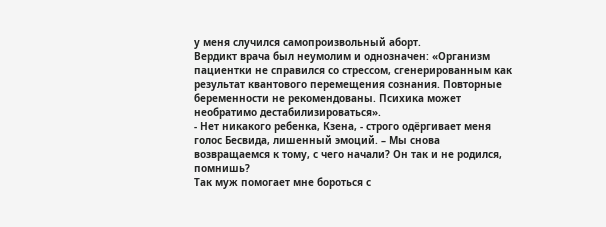у меня случился самопроизвольный аборт.
Вердикт врача был неумолим и однозначен: «Организм пациентки не справился со стрессом, сгенерированным как результат квантового перемещения сознания. Повторные беременности не рекомендованы. Психика может необратимо дестабилизироваться».
- Нет никакого ребенка, Кзена, - строго одёргивает меня голос Бесвида, лишенный эмоций. – Мы снова возвращаемся к тому, с чего начали? Он так и не родился, помнишь?
Так муж помогает мне бороться с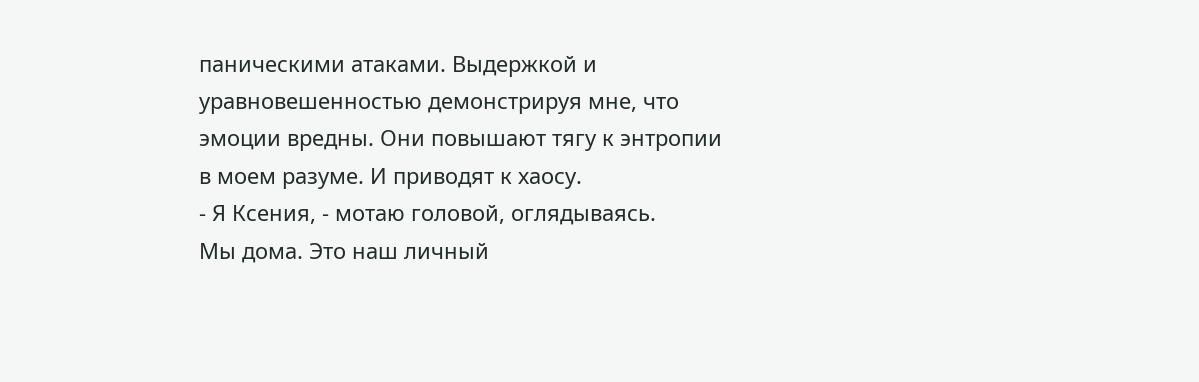паническими атаками. Выдержкой и уравновешенностью демонстрируя мне, что эмоции вредны. Они повышают тягу к энтропии в моем разуме. И приводят к хаосу.
- Я Ксения, - мотаю головой, оглядываясь.
Мы дома. Это наш личный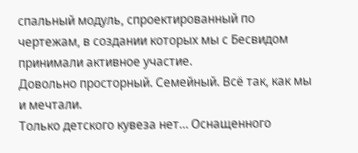спальный модуль, спроектированный по чертежам, в создании которых мы с Бесвидом принимали активное участие.
Довольно просторный. Семейный. Всё так, как мы и мечтали.
Только детского кувеза нет… Оснащенного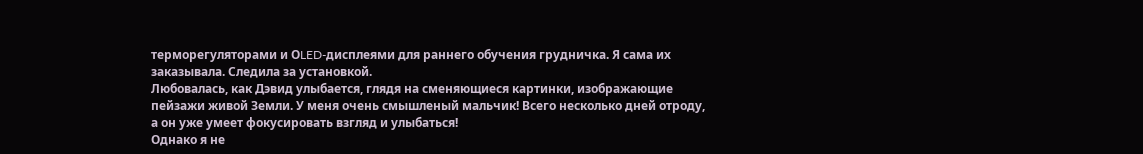терморегуляторами и ОLED-дисплеями для раннего обучения грудничка. Я сама их заказывала. Следила за установкой.
Любовалась, как Дэвид улыбается, глядя на сменяющиеся картинки, изображающие пейзажи живой Земли. У меня очень смышленый мальчик! Всего несколько дней отроду, а он уже умеет фокусировать взгляд и улыбаться!
Однако я не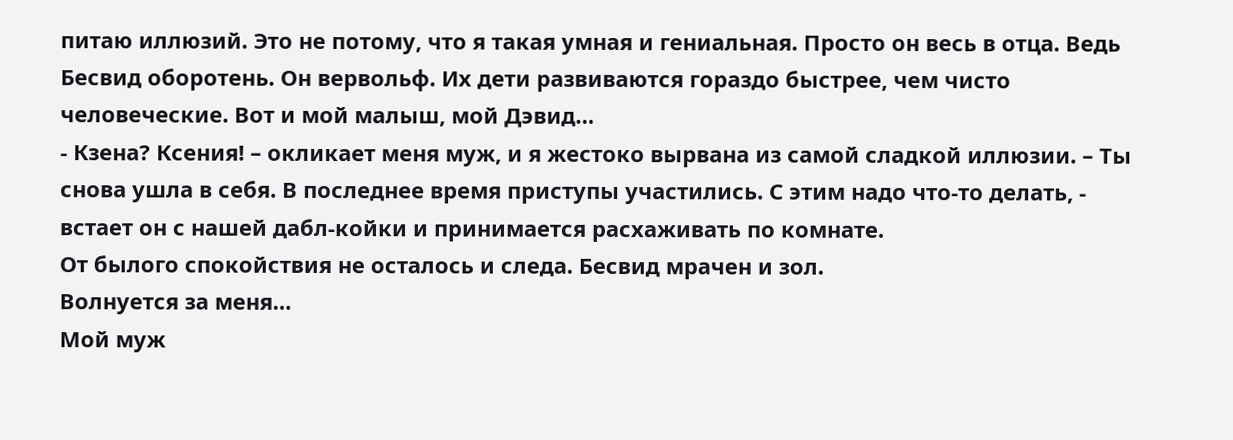питаю иллюзий. Это не потому, что я такая умная и гениальная. Просто он весь в отца. Ведь Бесвид оборотень. Он вервольф. Их дети развиваются гораздо быстрее, чем чисто человеческие. Вот и мой малыш, мой Дэвид…
- Кзена? Ксения! – окликает меня муж, и я жестоко вырвана из самой сладкой иллюзии. – Ты снова ушла в себя. В последнее время приступы участились. С этим надо что-то делать, - встает он с нашей дабл-койки и принимается расхаживать по комнате.
От былого спокойствия не осталось и следа. Бесвид мрачен и зол.
Волнуется за меня…
Мой муж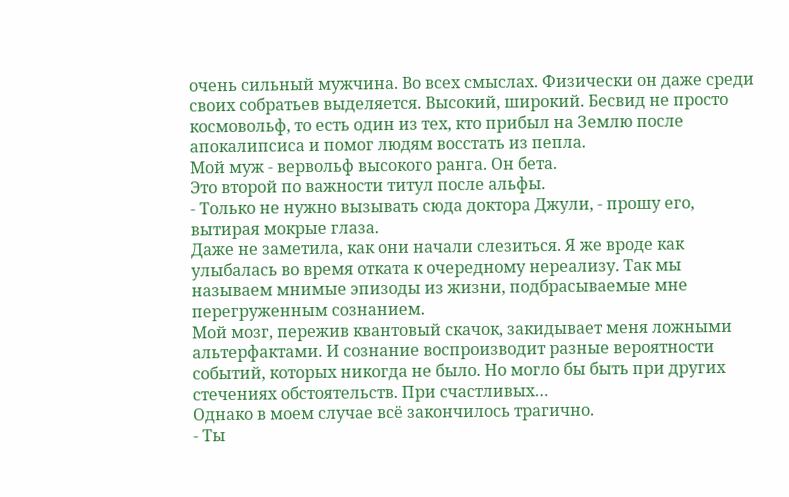очень сильный мужчина. Во всех смыслах. Физически он даже среди своих собратьев выделяется. Высокий, широкий. Бесвид не просто космовольф, то есть один из тех, кто прибыл на Землю после апокалипсиса и помог людям восстать из пепла.
Мой муж - вервольф высокого ранга. Он бета.
Это второй по важности титул после альфы.
- Только не нужно вызывать сюда доктора Джули, - прошу его, вытирая мокрые глаза.
Даже не заметила, как они начали слезиться. Я же вроде как улыбалась во время отката к очередному нереализу. Так мы называем мнимые эпизоды из жизни, подбрасываемые мне перегруженным сознанием.
Мой мозг, пережив квантовый скачок, закидывает меня ложными альтерфактами. И сознание воспроизводит разные вероятности событий, которых никогда не было. Но могло бы быть при других стечениях обстоятельств. При счастливых…
Однако в моем случае всё закончилось трагично.
- Ты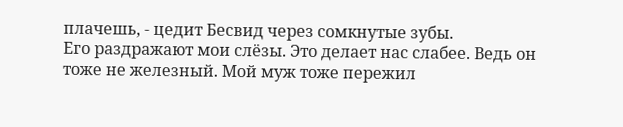плачешь, - цедит Бесвид через сомкнутые зубы.
Его раздражают мои слёзы. Это делает нас слабее. Ведь он тоже не железный. Мой муж тоже пережил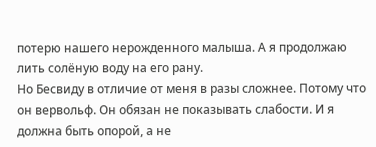потерю нашего нерожденного малыша. А я продолжаю лить солёную воду на его рану.
Но Бесвиду в отличие от меня в разы сложнее. Потому что он вервольф. Он обязан не показывать слабости. И я должна быть опорой, а не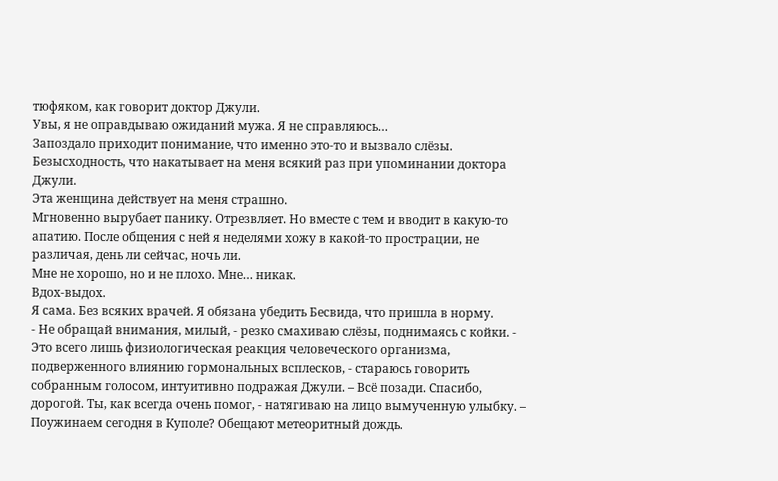тюфяком, как говорит доктор Джули.
Увы, я не оправдываю ожиданий мужа. Я не справляюсь…
Запоздало приходит понимание, что именно это-то и вызвало слёзы. Безысходность, что накатывает на меня всякий раз при упоминании доктора Джули.
Эта женщина действует на меня страшно.
Мгновенно вырубает панику. Отрезвляет. Но вместе с тем и вводит в какую-то апатию. После общения с ней я неделями хожу в какой-то прострации, не различая, день ли сейчас, ночь ли.
Мне не хорошо, но и не плохо. Мне… никак.
Вдох-выдох.
Я сама. Без всяких врачей. Я обязана убедить Бесвида, что пришла в норму.
- Не обращай внимания, милый, - резко смахиваю слёзы, поднимаясь с койки. - Это всего лишь физиологическая реакция человеческого организма, подверженного влиянию гормональных всплесков, - стараюсь говорить собранным голосом, интуитивно подражая Джули. – Всё позади. Спасибо, дорогой. Ты, как всегда очень помог, - натягиваю на лицо вымученную улыбку. – Поужинаем сегодня в Куполе? Обещают метеоритный дождь.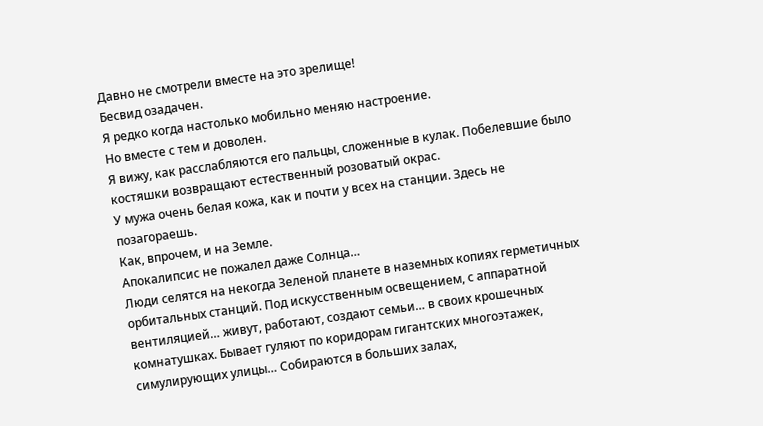Давно не смотрели вместе на это зрелище!
Бесвид озадачен.
Я редко когда настолько мобильно меняю настроение.
Но вместе с тем и доволен.
Я вижу, как расслабляются его пальцы, сложенные в кулак. Побелевшие было костяшки возвращают естественный розоватый окрас.
У мужа очень белая кожа, как и почти у всех на станции. Здесь не позагораешь.
Как, впрочем, и на Земле.
Апокалипсис не пожалел даже Солнца…
Люди селятся на некогда Зеленой планете в наземных копиях герметичных орбитальных станций. Под искусственным освещением, с аппаратной вентиляцией… живут, работают, создают семьи… в своих крошечных комнатушках. Бывает гуляют по коридорам гигантских многоэтажек, симулирующих улицы… Собираются в больших залах,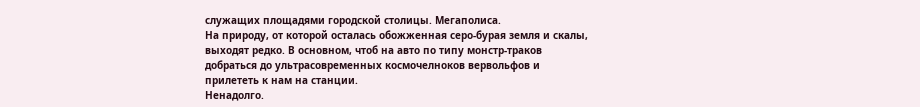служащих площадями городской столицы. Мегаполиса.
На природу, от которой осталась обожженная серо-бурая земля и скалы, выходят редко. В основном, чтоб на авто по типу монстр-траков добраться до ультрасовременных космочелноков вервольфов и прилететь к нам на станции.
Ненадолго.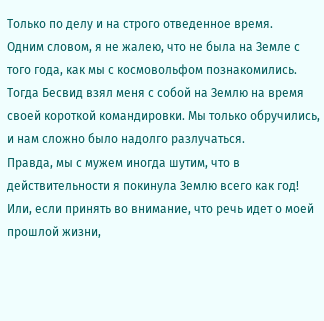Только по делу и на строго отведенное время.
Одним словом, я не жалею, что не была на Земле с того года, как мы с космовольфом познакомились. Тогда Бесвид взял меня с собой на Землю на время своей короткой командировки. Мы только обручились, и нам сложно было надолго разлучаться.
Правда, мы с мужем иногда шутим, что в действительности я покинула Землю всего как год! Или, если принять во внимание, что речь идет о моей прошлой жизни,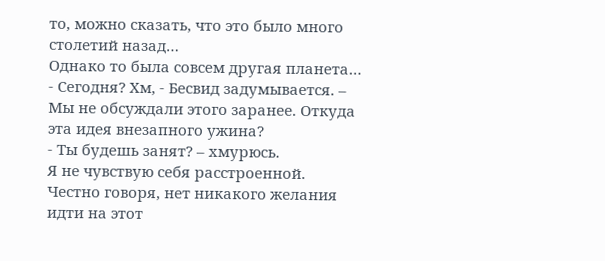то, можно сказать, что это было много столетий назад…
Однако то была совсем другая планета…
- Сегодня? Хм, - Бесвид задумывается. – Мы не обсуждали этого заранее. Откуда эта идея внезапного ужина?
- Ты будешь занят? – хмурюсь.
Я не чувствую себя расстроенной. Честно говоря, нет никакого желания идти на этот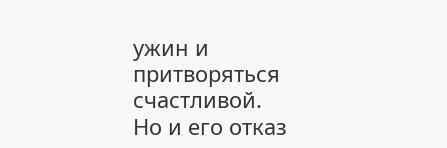ужин и притворяться счастливой.
Но и его отказ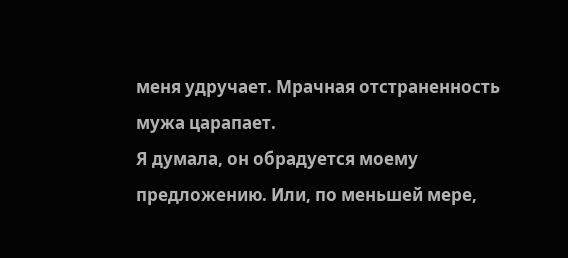меня удручает. Мрачная отстраненность мужа царапает.
Я думала, он обрадуется моему предложению. Или, по меньшей мере,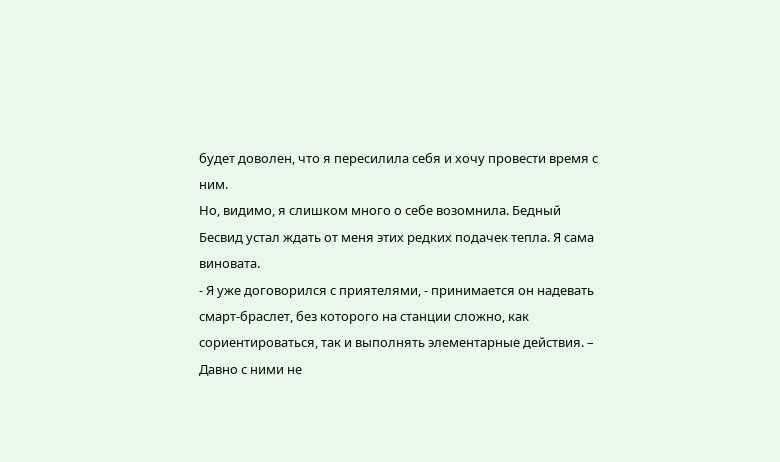будет доволен, что я пересилила себя и хочу провести время с ним.
Но, видимо, я слишком много о себе возомнила. Бедный Бесвид устал ждать от меня этих редких подачек тепла. Я сама виновата.
- Я уже договорился с приятелями, - принимается он надевать смарт-браслет, без которого на станции сложно, как сориентироваться, так и выполнять элементарные действия. – Давно с ними не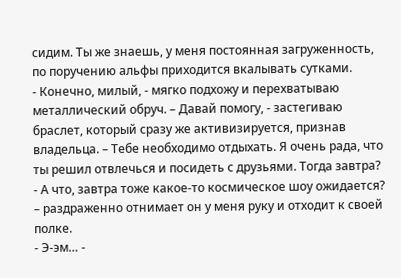сидим. Ты же знаешь, у меня постоянная загруженность, по поручению альфы приходится вкалывать сутками.
- Конечно, милый, - мягко подхожу и перехватываю металлический обруч. – Давай помогу, - застегиваю браслет, который сразу же активизируется, признав владельца. – Тебе необходимо отдыхать. Я очень рада, что ты решил отвлечься и посидеть с друзьями. Тогда завтра?
- А что, завтра тоже какое-то космическое шоу ожидается? – раздраженно отнимает он у меня руку и отходит к своей полке.
- Э-эм… -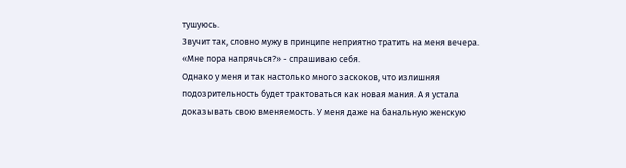тушуюсь.
Звучит так, словно мужу в принципе неприятно тратить на меня вечера.
«Мне пора напрячься?» - спрашиваю себя.
Однако у меня и так настолько много заскоков, что излишняя подозрительность будет трактоваться как новая мания. А я устала доказывать свою вменяемость. У меня даже на банальную женскую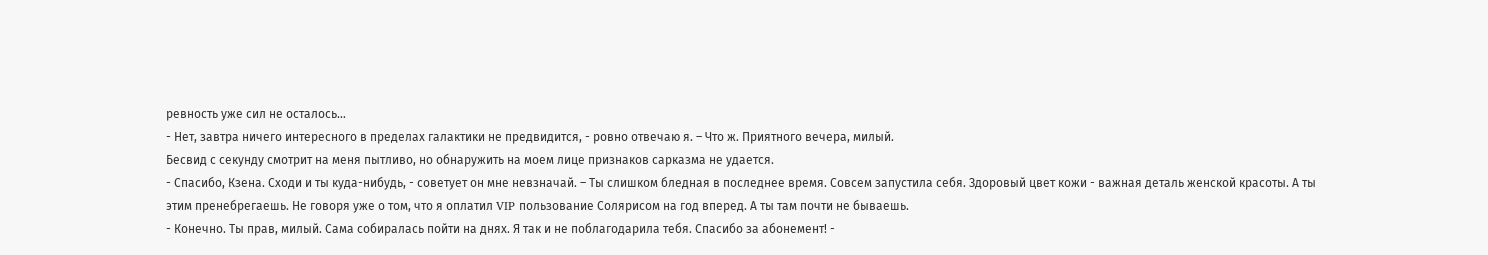ревность уже сил не осталось…
- Нет, завтра ничего интересного в пределах галактики не предвидится, - ровно отвечаю я. – Что ж. Приятного вечера, милый.
Бесвид с секунду смотрит на меня пытливо, но обнаружить на моем лице признаков сарказма не удается.
- Спасибо, Кзена. Сходи и ты куда-нибудь, - советует он мне невзначай. – Ты слишком бледная в последнее время. Совсем запустила себя. Здоровый цвет кожи - важная деталь женской красоты. А ты этим пренебрегаешь. Не говоря уже о том, что я оплатил VIP пользование Солярисом на год вперед. А ты там почти не бываешь.
- Конечно. Ты прав, милый. Сама собиралась пойти на днях. Я так и не поблагодарила тебя. Спасибо за абонемент! -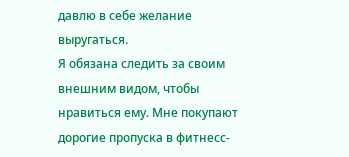давлю в себе желание выругаться.
Я обязана следить за своим внешним видом, чтобы нравиться ему. Мне покупают дорогие пропуска в фитнесс-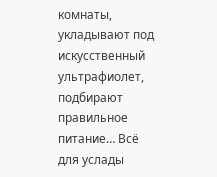комнаты, укладывают под искусственный ультрафиолет, подбирают правильное питание… Всё для услады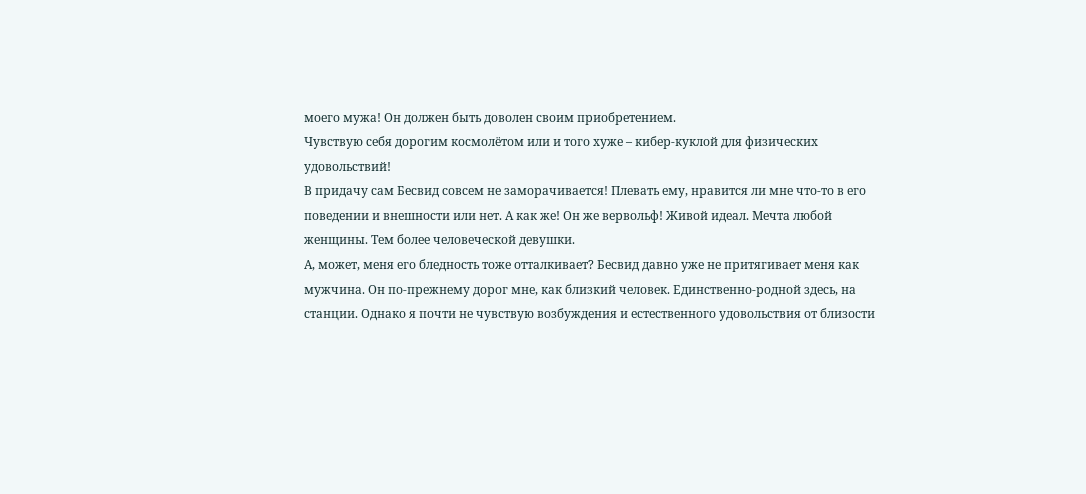моего мужа! Он должен быть доволен своим приобретением.
Чувствую себя дорогим космолётом или и того хуже – кибер-куклой для физических удовольствий!
В придачу сам Бесвид совсем не заморачивается! Плевать ему, нравится ли мне что-то в его поведении и внешности или нет. А как же! Он же вервольф! Живой идеал. Мечта любой женщины. Тем более человеческой девушки.
А, может, меня его бледность тоже отталкивает? Бесвид давно уже не притягивает меня как мужчина. Он по-прежнему дорог мне, как близкий человек. Единственно-родной здесь, на станции. Однако я почти не чувствую возбуждения и естественного удовольствия от близости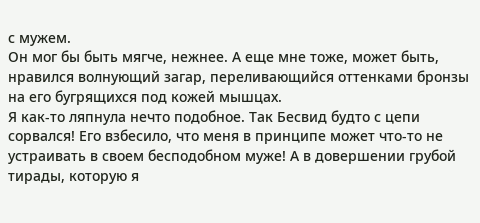с мужем.
Он мог бы быть мягче, нежнее. А еще мне тоже, может быть, нравился волнующий загар, переливающийся оттенками бронзы на его бугрящихся под кожей мышцах.
Я как-то ляпнула нечто подобное. Так Бесвид будто с цепи сорвался! Его взбесило, что меня в принципе может что-то не устраивать в своем бесподобном муже! А в довершении грубой тирады, которую я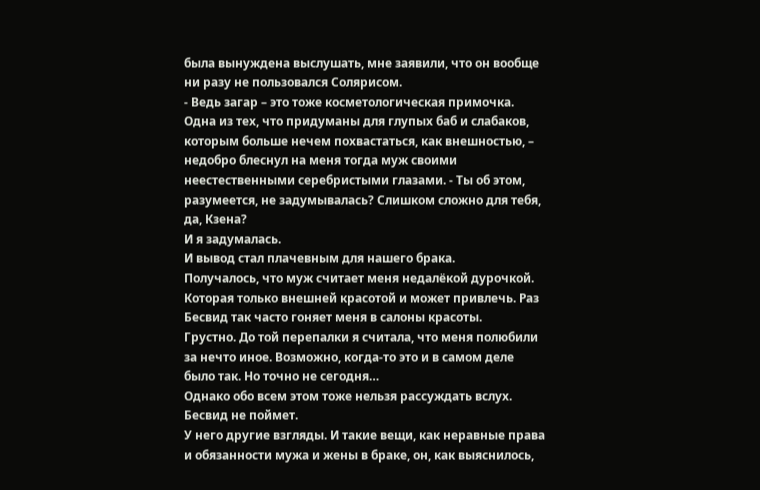была вынуждена выслушать, мне заявили, что он вообще ни разу не пользовался Солярисом.
- Ведь загар – это тоже косметологическая примочка. Одна из тех, что придуманы для глупых баб и слабаков, которым больше нечем похвастаться, как внешностью, – недобро блеснул на меня тогда муж своими неестественными серебристыми глазами. - Ты об этом, разумеется, не задумывалась? Слишком сложно для тебя, да, Кзена?
И я задумалась.
И вывод стал плачевным для нашего брака.
Получалось, что муж считает меня недалёкой дурочкой. Которая только внешней красотой и может привлечь. Раз Бесвид так часто гоняет меня в салоны красоты.
Грустно. До той перепалки я считала, что меня полюбили за нечто иное. Возможно, когда-то это и в самом деле было так. Но точно не сегодня…
Однако обо всем этом тоже нельзя рассуждать вслух.
Бесвид не поймет.
У него другие взгляды. И такие вещи, как неравные права и обязанности мужа и жены в браке, он, как выяснилось,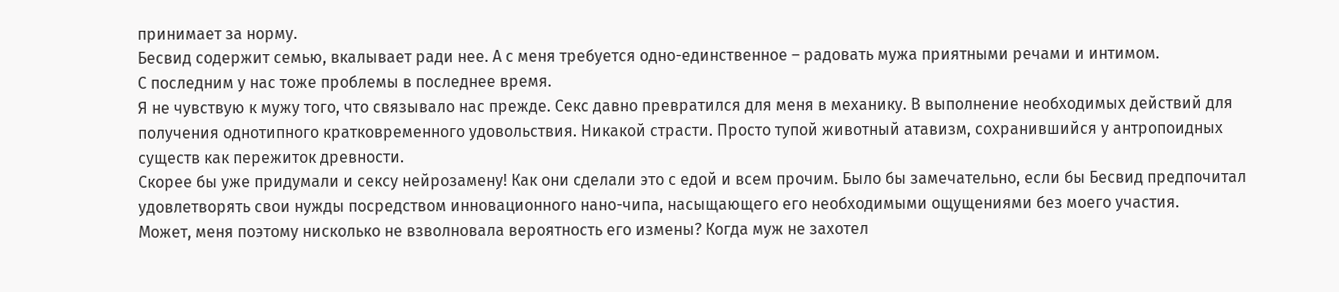принимает за норму.
Бесвид содержит семью, вкалывает ради нее. А с меня требуется одно-единственное – радовать мужа приятными речами и интимом.
С последним у нас тоже проблемы в последнее время.
Я не чувствую к мужу того, что связывало нас прежде. Секс давно превратился для меня в механику. В выполнение необходимых действий для получения однотипного кратковременного удовольствия. Никакой страсти. Просто тупой животный атавизм, сохранившийся у антропоидных существ как пережиток древности.
Скорее бы уже придумали и сексу нейрозамену! Как они сделали это с едой и всем прочим. Было бы замечательно, если бы Бесвид предпочитал удовлетворять свои нужды посредством инновационного нано-чипа, насыщающего его необходимыми ощущениями без моего участия.
Может, меня поэтому нисколько не взволновала вероятность его измены? Когда муж не захотел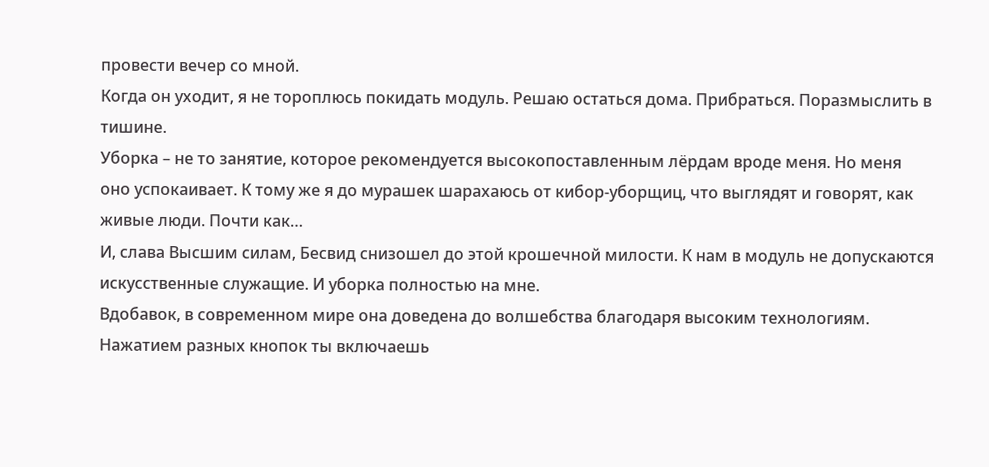провести вечер со мной.
Когда он уходит, я не тороплюсь покидать модуль. Решаю остаться дома. Прибраться. Поразмыслить в тишине.
Уборка – не то занятие, которое рекомендуется высокопоставленным лёрдам вроде меня. Но меня оно успокаивает. К тому же я до мурашек шарахаюсь от кибор-уборщиц, что выглядят и говорят, как живые люди. Почти как…
И, слава Высшим силам, Бесвид снизошел до этой крошечной милости. К нам в модуль не допускаются искусственные служащие. И уборка полностью на мне.
Вдобавок, в современном мире она доведена до волшебства благодаря высоким технологиям. Нажатием разных кнопок ты включаешь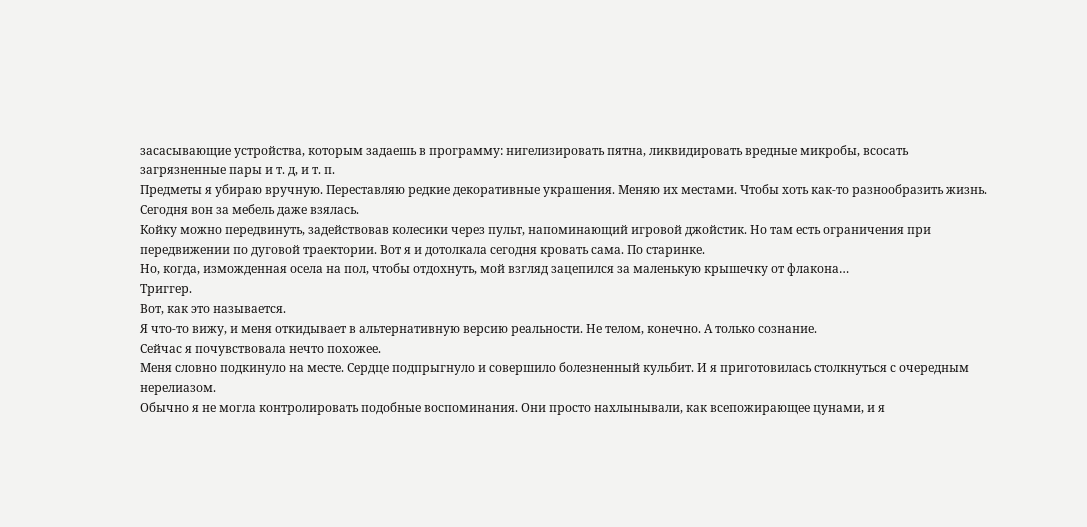засасывающие устройства, которым задаешь в программу: нигелизировать пятна, ликвидировать вредные микробы, всосать загрязненные пары и т. д, и т. п.
Предметы я убираю вручную. Переставляю редкие декоративные украшения. Меняю их местами. Чтобы хоть как-то разнообразить жизнь.
Сегодня вон за мебель даже взялась.
Койку можно передвинуть, задействовав колесики через пульт, напоминающий игровой джойстик. Но там есть ограничения при передвижении по дуговой траектории. Вот я и дотолкала сегодня кровать сама. По старинке.
Но, когда, изможденная осела на пол, чтобы отдохнуть, мой взгляд зацепился за маленькую крышечку от флакона…
Триггер.
Вот, как это называется.
Я что-то вижу, и меня откидывает в альтернативную версию реальности. Не телом, конечно. А только сознание.
Сейчас я почувствовала нечто похожее.
Меня словно подкинуло на месте. Сердце подпрыгнуло и совершило болезненный кульбит. И я приготовилась столкнуться с очередным нерелиазом.
Обычно я не могла контролировать подобные воспоминания. Они просто нахлынывали, как всепожирающее цунами, и я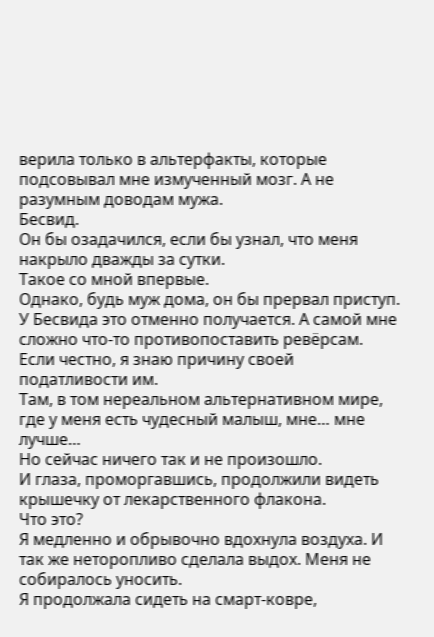верила только в альтерфакты, которые подсовывал мне измученный мозг. А не разумным доводам мужа.
Бесвид.
Он бы озадачился, если бы узнал, что меня накрыло дважды за сутки.
Такое со мной впервые.
Однако, будь муж дома, он бы прервал приступ. У Бесвида это отменно получается. А самой мне сложно что-то противопоставить ревёрсам.
Если честно, я знаю причину своей податливости им.
Там, в том нереальном альтернативном мире, где у меня есть чудесный малыш, мне… мне лучше…
Но сейчас ничего так и не произошло.
И глаза, проморгавшись, продолжили видеть крышечку от лекарственного флакона.
Что это?
Я медленно и обрывочно вдохнула воздуха. И так же неторопливо сделала выдох. Меня не собиралось уносить.
Я продолжала сидеть на смарт-ковре,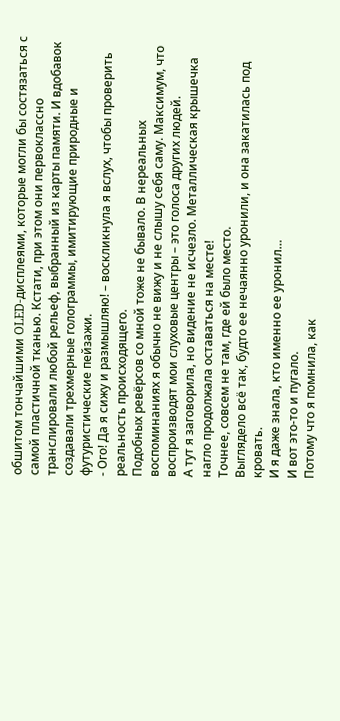обшитом тончайшими OLED-дисплеями, которые могли бы состязаться с самой пластичной тканью. Кстати, при этом они первоклассно транслировали любой рельеф, выбранный из карты памяти. И вдобавок создавали трехмерные голограммы, имитирующие природные и футуристические пейзажи.
- Ого! Да я сижу и размышляю! – воскликнула я вслух, чтобы проверить реальность происходящего.
Подобных ревёрсов со мной тоже не бывало. В нереальных воспоминаниях я обычно не вижу и не слышу себя саму. Максимум, что воспроизводят мои слуховые центры – это голоса других людей.
А тут я заговорила, но видение не исчезло. Металлическая крышечка нагло продолжала оставаться на месте!
Точнее, совсем не там, где ей было место.
Выглядело всё так, будто ее нечаянно уронили, и она закатилась под кровать.
И я даже знала, кто именно ее уронил…
И вот это-то и пугало.
Потому что я помнила, как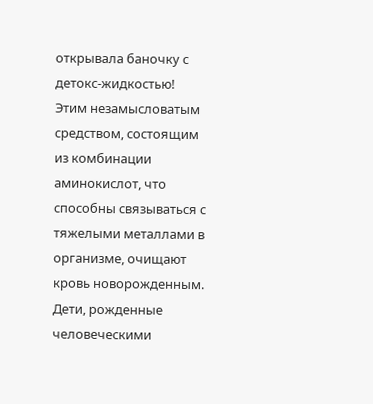открывала баночку с детокс-жидкостью!
Этим незамысловатым средством, состоящим из комбинации аминокислот, что способны связываться с тяжелыми металлами в организме, очищают кровь новорожденным.
Дети, рожденные человеческими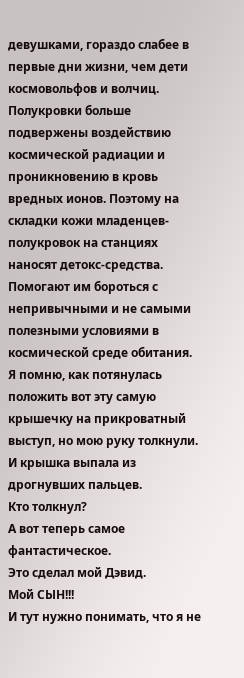девушками, гораздо слабее в первые дни жизни, чем дети космовольфов и волчиц. Полукровки больше подвержены воздействию космической радиации и проникновению в кровь вредных ионов. Поэтому на складки кожи младенцев-полукровок на станциях наносят детокс-средства. Помогают им бороться с непривычными и не самыми полезными условиями в космической среде обитания.
Я помню, как потянулась положить вот эту самую крышечку на прикроватный выступ, но мою руку толкнули. И крышка выпала из дрогнувших пальцев.
Кто толкнул?
А вот теперь самое фантастическое.
Это сделал мой Дэвид.
Мой СЫН!!!
И тут нужно понимать, что я не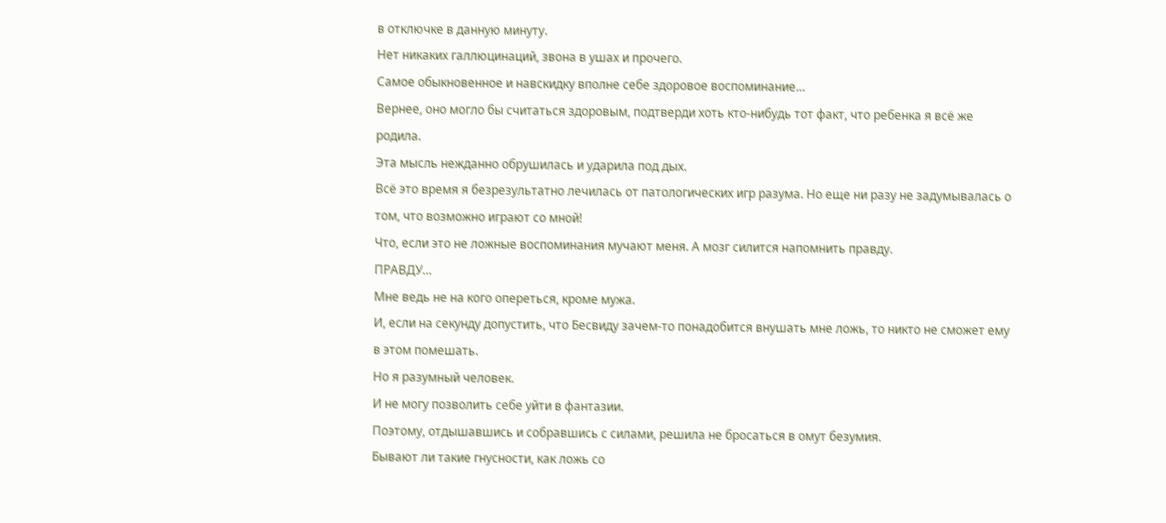в отключке в данную минуту.
Нет никаких галлюцинаций, звона в ушах и прочего.
Самое обыкновенное и навскидку вполне себе здоровое воспоминание…
Вернее, оно могло бы считаться здоровым, подтверди хоть кто-нибудь тот факт, что ребенка я всё же родила.
Эта мысль нежданно обрушилась и ударила под дых.
Всё это время я безрезультатно лечилась от патологических игр разума. Но еще ни разу не задумывалась о том, что возможно играют со мной!
Что, если это не ложные воспоминания мучают меня. А мозг силится напомнить правду.
ПРАВДУ…
Мне ведь не на кого опереться, кроме мужа.
И, если на секунду допустить, что Бесвиду зачем-то понадобится внушать мне ложь, то никто не сможет ему в этом помешать.
Но я разумный человек.
И не могу позволить себе уйти в фантазии.
Поэтому, отдышавшись и собравшись с силами, решила не бросаться в омут безумия.
Бывают ли такие гнусности, как ложь со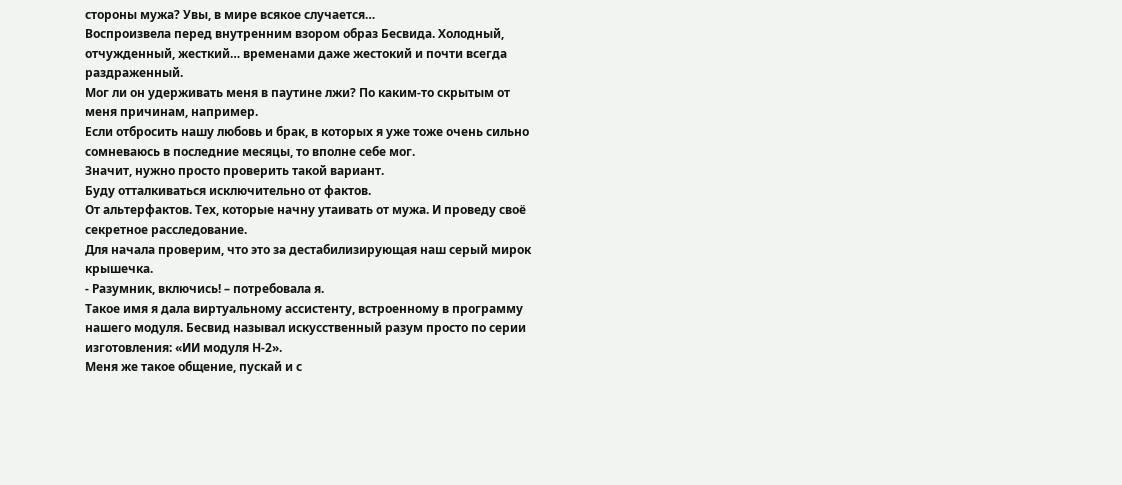стороны мужа? Увы, в мире всякое случается…
Воспроизвела перед внутренним взором образ Бесвида. Холодный, отчужденный, жесткий… временами даже жестокий и почти всегда раздраженный.
Мог ли он удерживать меня в паутине лжи? По каким-то скрытым от меня причинам, например.
Если отбросить нашу любовь и брак, в которых я уже тоже очень сильно сомневаюсь в последние месяцы, то вполне себе мог.
Значит, нужно просто проверить такой вариант.
Буду отталкиваться исключительно от фактов.
От альтерфактов. Тех, которые начну утаивать от мужа. И проведу своё секретное расследование.
Для начала проверим, что это за дестабилизирующая наш серый мирок крышечка.
- Разумник, включись! – потребовала я.
Такое имя я дала виртуальному ассистенту, встроенному в программу нашего модуля. Бесвид называл искусственный разум просто по серии изготовления: «ИИ модуля Н-2».
Меня же такое общение, пускай и с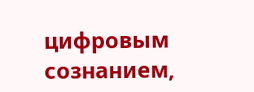цифровым сознанием,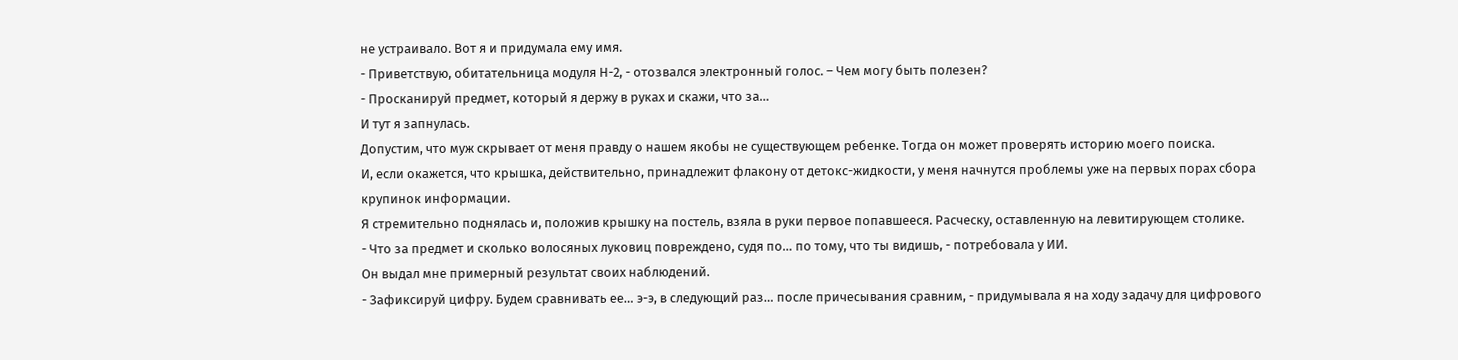не устраивало. Вот я и придумала ему имя.
- Приветствую, обитательница модуля Н-2, - отозвался электронный голос. – Чем могу быть полезен?
- Просканируй предмет, который я держу в руках и скажи, что за…
И тут я запнулась.
Допустим, что муж скрывает от меня правду о нашем якобы не существующем ребенке. Тогда он может проверять историю моего поиска.
И, если окажется, что крышка, действительно, принадлежит флакону от детокс-жидкости, у меня начнутся проблемы уже на первых порах сбора крупинок информации.
Я стремительно поднялась и, положив крышку на постель, взяла в руки первое попавшееся. Расческу, оставленную на левитирующем столике.
- Что за предмет и сколько волосяных луковиц повреждено, судя по… по тому, что ты видишь, - потребовала у ИИ.
Он выдал мне примерный результат своих наблюдений.
- Зафиксируй цифру. Будем сравнивать ее… э-э, в следующий раз… после причесывания сравним, - придумывала я на ходу задачу для цифрового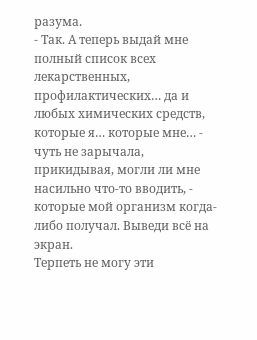разума.
- Так. А теперь выдай мне полный список всех лекарственных, профилактических… да и любых химических средств, которые я… которые мне… - чуть не зарычала, прикидывая, могли ли мне насильно что-то вводить, - которые мой организм когда-либо получал. Выведи всё на экран.
Терпеть не могу эти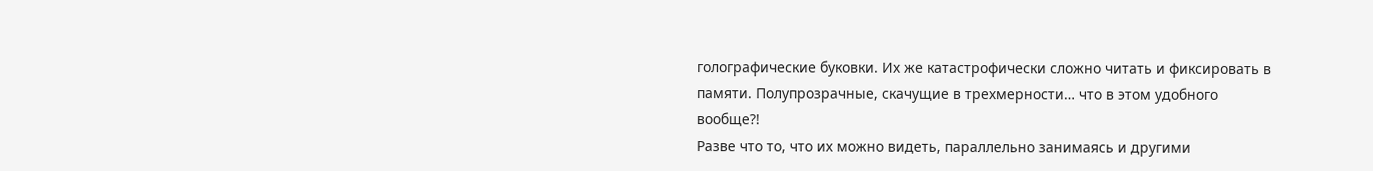голографические буковки. Их же катастрофически сложно читать и фиксировать в памяти. Полупрозрачные, скачущие в трехмерности… что в этом удобного вообще?!
Разве что то, что их можно видеть, параллельно занимаясь и другими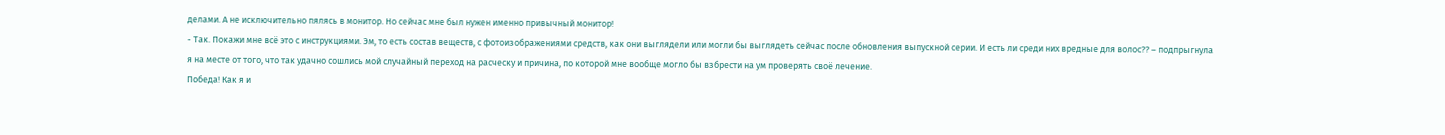делами. А не исключительно пялясь в монитор. Но сейчас мне был нужен именно привычный монитор!
- Так. Покажи мне всё это с инструкциями. Эм, то есть состав веществ, с фотоизображениями средств, как они выглядели или могли бы выглядеть сейчас после обновления выпускной серии. И есть ли среди них вредные для волос?? – подпрыгнула я на месте от того, что так удачно сошлись мой случайный переход на расческу и причина, по которой мне вообще могло бы взбрести на ум проверять своё лечение.
Победа! Как я и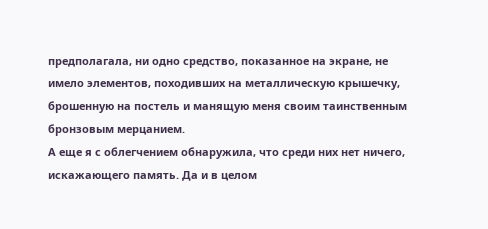предполагала, ни одно средство, показанное на экране, не имело элементов, походивших на металлическую крышечку, брошенную на постель и манящую меня своим таинственным бронзовым мерцанием.
А еще я с облегчением обнаружила, что среди них нет ничего, искажающего память. Да и в целом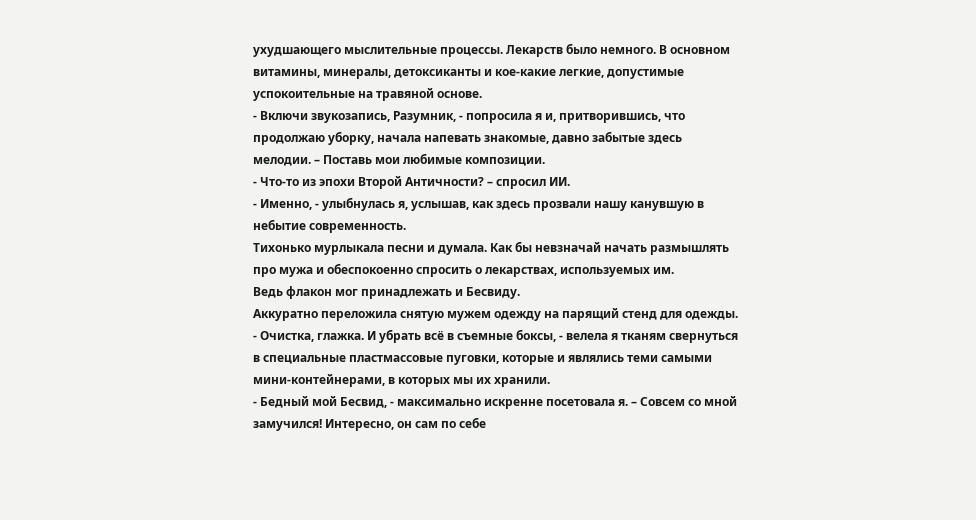ухудшающего мыслительные процессы. Лекарств было немного. В основном витамины, минералы, детоксиканты и кое-какие легкие, допустимые успокоительные на травяной основе.
- Включи звукозапись, Разумник, - попросила я и, притворившись, что продолжаю уборку, начала напевать знакомые, давно забытые здесь мелодии. – Поставь мои любимые композиции.
- Что-то из эпохи Второй Античности? – спросил ИИ.
- Именно, - улыбнулась я, услышав, как здесь прозвали нашу канувшую в небытие современность.
Тихонько мурлыкала песни и думала. Как бы невзначай начать размышлять про мужа и обеспокоенно спросить о лекарствах, используемых им.
Ведь флакон мог принадлежать и Бесвиду.
Аккуратно переложила снятую мужем одежду на парящий стенд для одежды.
- Очистка, глажка. И убрать всё в съемные боксы, - велела я тканям свернуться в специальные пластмассовые пуговки, которые и являлись теми самыми мини-контейнерами, в которых мы их хранили.
- Бедный мой Бесвид, - максимально искренне посетовала я. – Совсем со мной замучился! Интересно, он сам по себе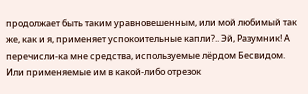продолжает быть таким уравновешенным, или мой любимый так же, как и я, применяет успокоительные капли?.. Эй, Разумник! А перечисли-ка мне средства, используемые лёрдом Бесвидом. Или применяемые им в какой-либо отрезок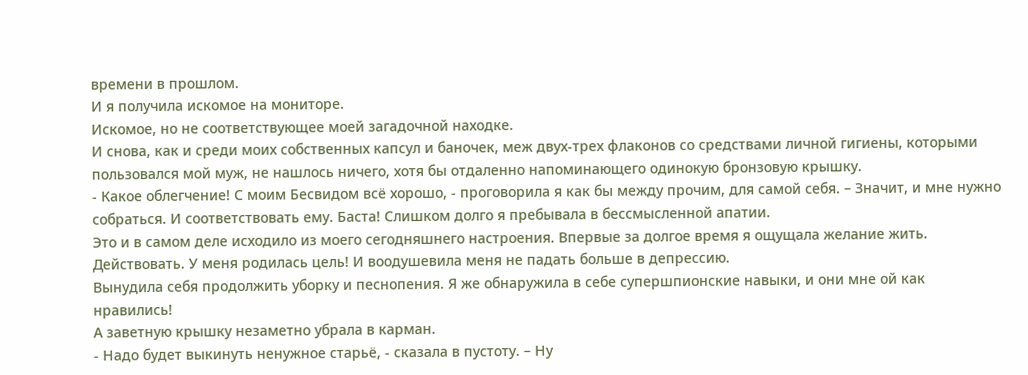времени в прошлом.
И я получила искомое на мониторе.
Искомое, но не соответствующее моей загадочной находке.
И снова, как и среди моих собственных капсул и баночек, меж двух-трех флаконов со средствами личной гигиены, которыми пользовался мой муж, не нашлось ничего, хотя бы отдаленно напоминающего одинокую бронзовую крышку.
- Какое облегчение! С моим Бесвидом всё хорошо, - проговорила я как бы между прочим, для самой себя. – Значит, и мне нужно собраться. И соответствовать ему. Баста! Слишком долго я пребывала в бессмысленной апатии.
Это и в самом деле исходило из моего сегодняшнего настроения. Впервые за долгое время я ощущала желание жить. Действовать. У меня родилась цель! И воодушевила меня не падать больше в депрессию.
Вынудила себя продолжить уборку и песнопения. Я же обнаружила в себе супершпионские навыки, и они мне ой как нравились!
А заветную крышку незаметно убрала в карман.
- Надо будет выкинуть ненужное старьё, - сказала в пустоту. – Ну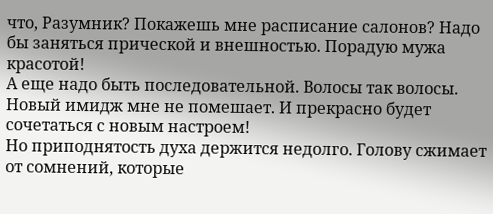что, Разумник? Покажешь мне расписание салонов? Надо бы заняться прической и внешностью. Порадую мужа красотой!
А еще надо быть последовательной. Волосы так волосы. Новый имидж мне не помешает. И прекрасно будет сочетаться с новым настроем!
Но приподнятость духа держится недолго. Голову сжимает от сомнений, которые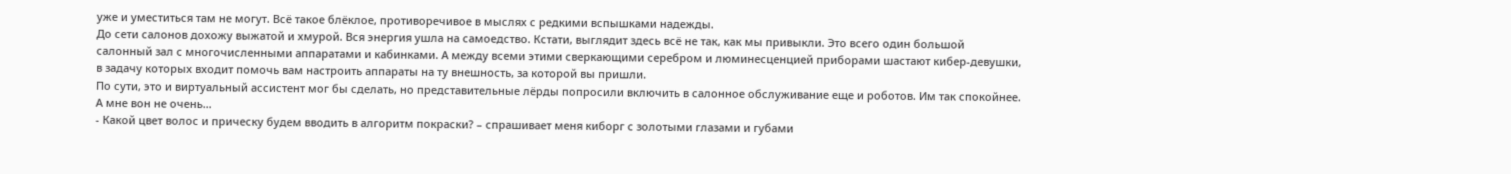уже и уместиться там не могут. Всё такое блёклое, противоречивое в мыслях с редкими вспышками надежды.
До сети салонов дохожу выжатой и хмурой. Вся энергия ушла на самоедство. Кстати, выглядит здесь всё не так, как мы привыкли. Это всего один большой салонный зал с многочисленными аппаратами и кабинками. А между всеми этими сверкающими серебром и люминесценцией приборами шастают кибер-девушки, в задачу которых входит помочь вам настроить аппараты на ту внешность, за которой вы пришли.
По сути, это и виртуальный ассистент мог бы сделать, но представительные лёрды попросили включить в салонное обслуживание еще и роботов. Им так спокойнее.
А мне вон не очень…
- Какой цвет волос и прическу будем вводить в алгоритм покраски? – спрашивает меня киборг с золотыми глазами и губами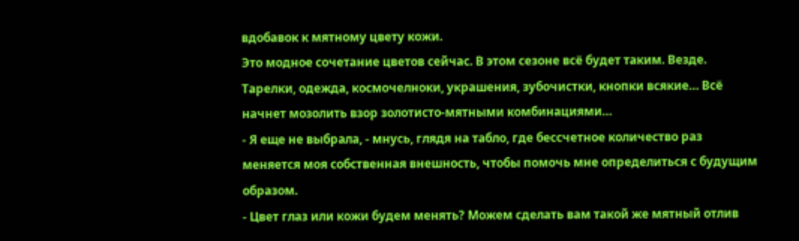вдобавок к мятному цвету кожи.
Это модное сочетание цветов сейчас. В этом сезоне всё будет таким. Везде. Тарелки, одежда, космочелноки, украшения, зубочистки, кнопки всякие… Всё начнет мозолить взор золотисто-мятными комбинациями…
- Я еще не выбрала, - мнусь, глядя на табло, где бессчетное количество раз меняется моя собственная внешность, чтобы помочь мне определиться с будущим образом.
- Цвет глаз или кожи будем менять? Можем сделать вам такой же мятный отлив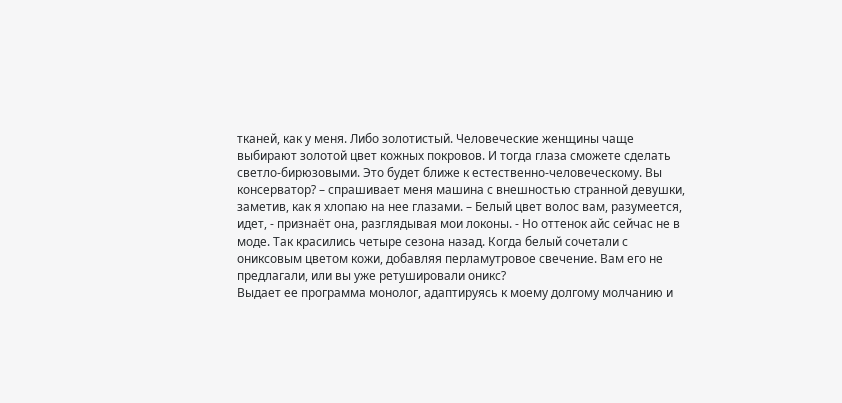тканей, как у меня. Либо золотистый. Человеческие женщины чаще выбирают золотой цвет кожных покровов. И тогда глаза сможете сделать светло-бирюзовыми. Это будет ближе к естественно-человеческому. Вы консерватор? – спрашивает меня машина с внешностью странной девушки, заметив, как я хлопаю на нее глазами. – Белый цвет волос вам, разумеется, идет, - признаёт она, разглядывая мои локоны. - Но оттенок айс сейчас не в моде. Так красились четыре сезона назад. Когда белый сочетали с ониксовым цветом кожи, добавляя перламутровое свечение. Вам его не предлагали, или вы уже ретушировали оникс?
Выдает ее программа монолог, адаптируясь к моему долгому молчанию и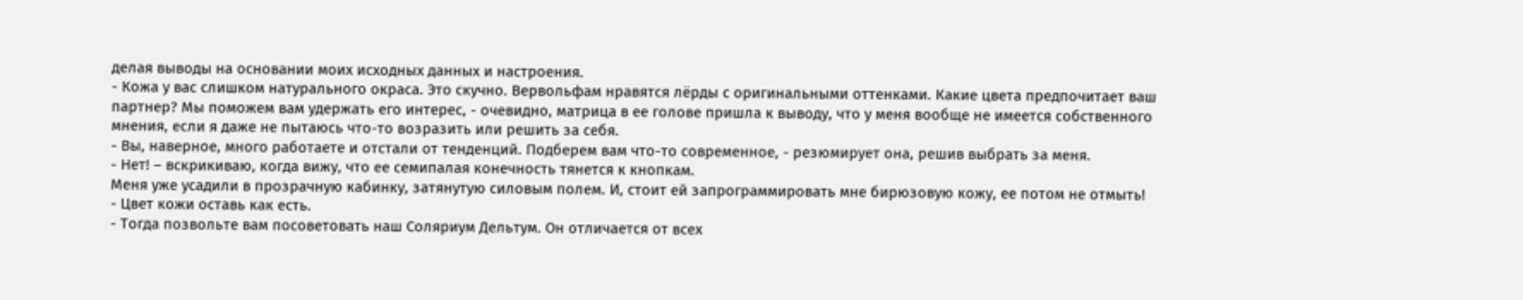делая выводы на основании моих исходных данных и настроения.
- Кожа у вас слишком натурального окраса. Это скучно. Вервольфам нравятся лёрды с оригинальными оттенками. Какие цвета предпочитает ваш партнер? Мы поможем вам удержать его интерес, - очевидно, матрица в ее голове пришла к выводу, что у меня вообще не имеется собственного мнения, если я даже не пытаюсь что-то возразить или решить за себя.
- Вы, наверное, много работаете и отстали от тенденций. Подберем вам что-то современное, - резюмирует она, решив выбрать за меня.
- Нет! – вскрикиваю, когда вижу, что ее семипалая конечность тянется к кнопкам.
Меня уже усадили в прозрачную кабинку, затянутую силовым полем. И, стоит ей запрограммировать мне бирюзовую кожу, ее потом не отмыть!
- Цвет кожи оставь как есть.
- Тогда позвольте вам посоветовать наш Соляриум Дельтум. Он отличается от всех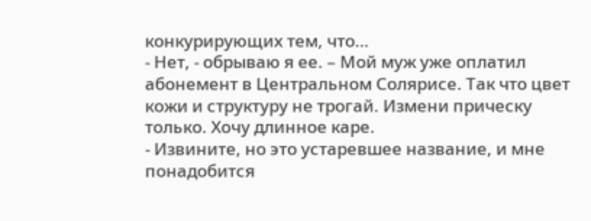конкурирующих тем, что…
- Нет, - обрываю я ее. – Мой муж уже оплатил абонемент в Центральном Солярисе. Так что цвет кожи и структуру не трогай. Измени прическу только. Хочу длинное каре.
- Извините, но это устаревшее название, и мне понадобится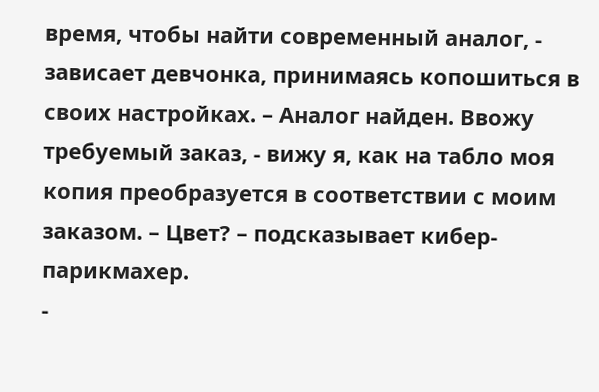время, чтобы найти современный аналог, - зависает девчонка, принимаясь копошиться в своих настройках. – Аналог найден. Ввожу требуемый заказ, - вижу я, как на табло моя копия преобразуется в соответствии с моим заказом. – Цвет? – подсказывает кибер-парикмахер.
-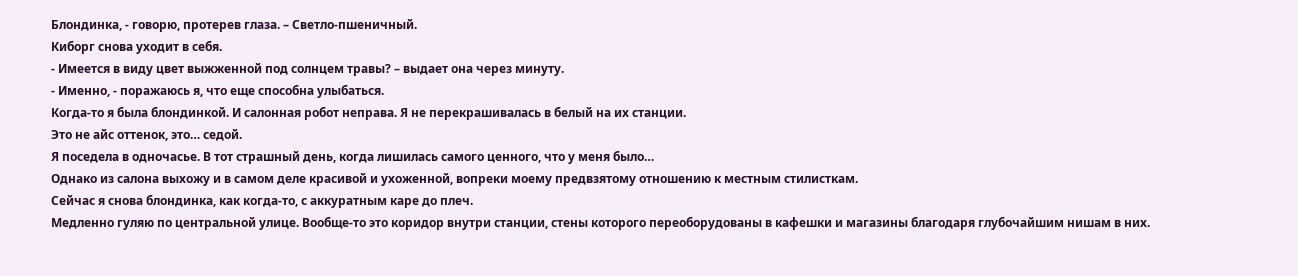Блондинка, - говорю, протерев глаза. – Светло-пшеничный.
Киборг снова уходит в себя.
- Имеется в виду цвет выжженной под солнцем травы? – выдает она через минуту.
- Именно, - поражаюсь я, что еще способна улыбаться.
Когда-то я была блондинкой. И салонная робот неправа. Я не перекрашивалась в белый на их станции.
Это не айс оттенок, это… седой.
Я поседела в одночасье. В тот страшный день, когда лишилась самого ценного, что у меня было…
Однако из салона выхожу и в самом деле красивой и ухоженной, вопреки моему предвзятому отношению к местным стилисткам.
Сейчас я снова блондинка, как когда-то, с аккуратным каре до плеч.
Медленно гуляю по центральной улице. Вообще-то это коридор внутри станции, стены которого переоборудованы в кафешки и магазины благодаря глубочайшим нишам в них.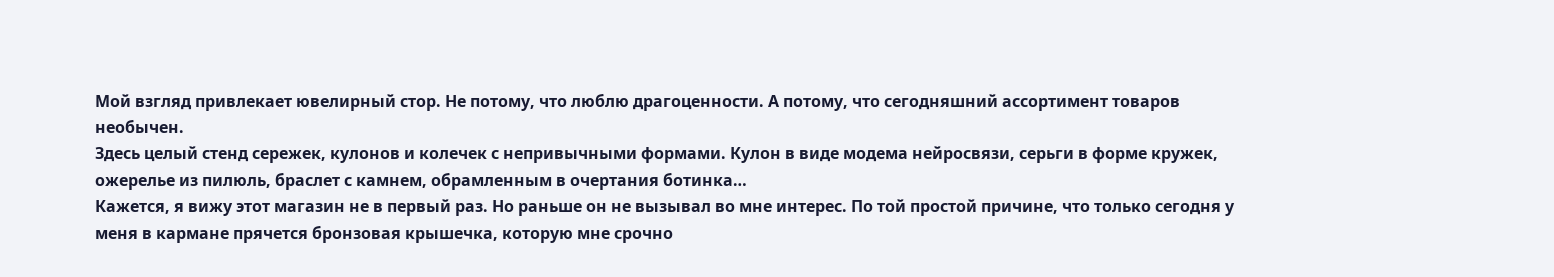Мой взгляд привлекает ювелирный стор. Не потому, что люблю драгоценности. А потому, что сегодняшний ассортимент товаров необычен.
Здесь целый стенд сережек, кулонов и колечек с непривычными формами. Кулон в виде модема нейросвязи, серьги в форме кружек, ожерелье из пилюль, браслет с камнем, обрамленным в очертания ботинка…
Кажется, я вижу этот магазин не в первый раз. Но раньше он не вызывал во мне интерес. По той простой причине, что только сегодня у меня в кармане прячется бронзовая крышечка, которую мне срочно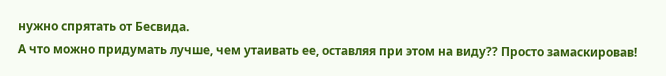нужно спрятать от Бесвида.
А что можно придумать лучше, чем утаивать ее, оставляя при этом на виду?? Просто замаскировав!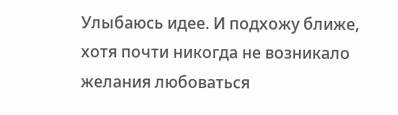Улыбаюсь идее. И подхожу ближе, хотя почти никогда не возникало желания любоваться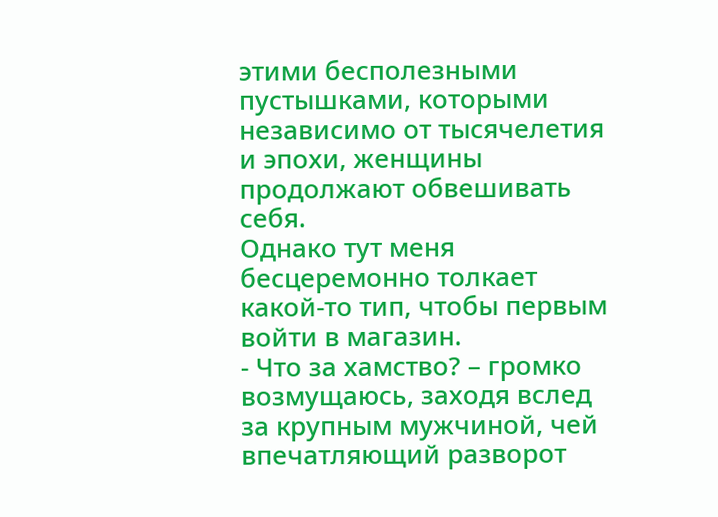этими бесполезными пустышками, которыми независимо от тысячелетия и эпохи, женщины продолжают обвешивать себя.
Однако тут меня бесцеремонно толкает какой-то тип, чтобы первым войти в магазин.
- Что за хамство? – громко возмущаюсь, заходя вслед за крупным мужчиной, чей впечатляющий разворот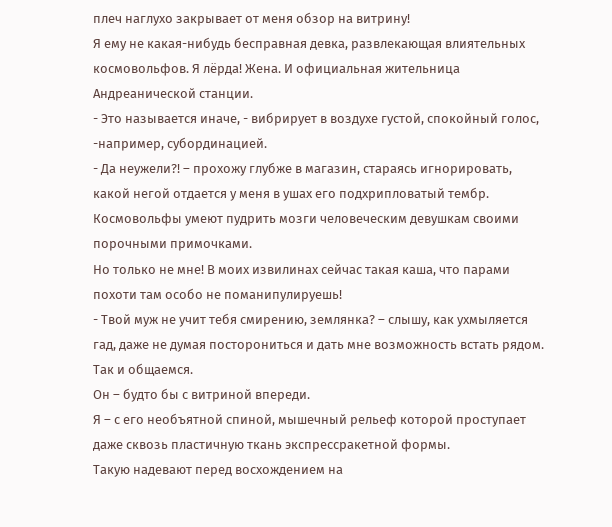плеч наглухо закрывает от меня обзор на витрину!
Я ему не какая-нибудь бесправная девка, развлекающая влиятельных космовольфов. Я лёрда! Жена. И официальная жительница Андреанической станции.
- Это называется иначе, - вибрирует в воздухе густой, спокойный голос, -например, субординацией.
- Да неужели?! – прохожу глубже в магазин, стараясь игнорировать, какой негой отдается у меня в ушах его подхрипловатый тембр.
Космовольфы умеют пудрить мозги человеческим девушкам своими порочными примочками.
Но только не мне! В моих извилинах сейчас такая каша, что парами похоти там особо не поманипулируешь!
- Твой муж не учит тебя смирению, землянка? – слышу, как ухмыляется гад, даже не думая посторониться и дать мне возможность встать рядом.
Так и общаемся.
Он – будто бы с витриной впереди.
Я – с его необъятной спиной, мышечный рельеф которой проступает даже сквозь пластичную ткань экспрессракетной формы.
Такую надевают перед восхождением на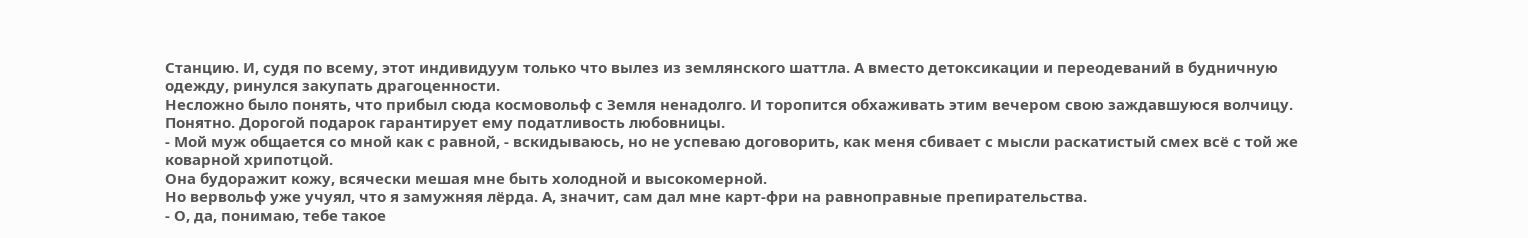Станцию. И, судя по всему, этот индивидуум только что вылез из землянского шаттла. А вместо детоксикации и переодеваний в будничную одежду, ринулся закупать драгоценности.
Несложно было понять, что прибыл сюда космовольф с Земля ненадолго. И торопится обхаживать этим вечером свою заждавшуюся волчицу.
Понятно. Дорогой подарок гарантирует ему податливость любовницы.
- Мой муж общается со мной как с равной, - вскидываюсь, но не успеваю договорить, как меня сбивает с мысли раскатистый смех всё с той же коварной хрипотцой.
Она будоражит кожу, всячески мешая мне быть холодной и высокомерной.
Но вервольф уже учуял, что я замужняя лёрда. А, значит, сам дал мне карт-фри на равноправные препирательства.
- О, да, понимаю, тебе такое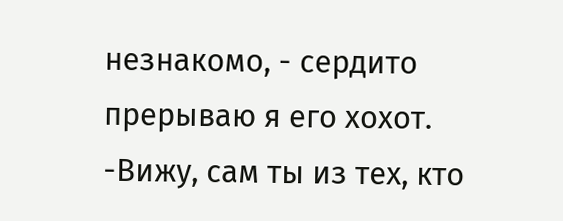незнакомо, - сердито прерываю я его хохот. -Вижу, сам ты из тех, кто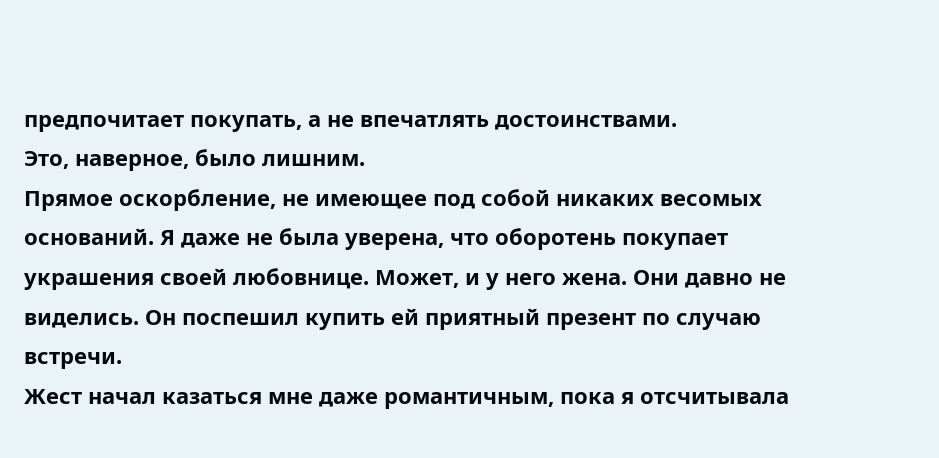предпочитает покупать, а не впечатлять достоинствами.
Это, наверное, было лишним.
Прямое оскорбление, не имеющее под собой никаких весомых оснований. Я даже не была уверена, что оборотень покупает украшения своей любовнице. Может, и у него жена. Они давно не виделись. Он поспешил купить ей приятный презент по случаю встречи.
Жест начал казаться мне даже романтичным, пока я отсчитывала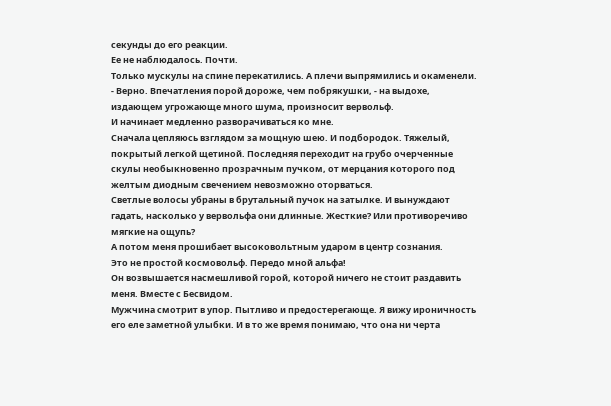секунды до его реакции.
Ее не наблюдалось. Почти.
Только мускулы на спине перекатились. А плечи выпрямились и окаменели.
- Верно. Впечатления порой дороже, чем побрякушки, - на выдохе, издающем угрожающе много шума, произносит вервольф.
И начинает медленно разворачиваться ко мне.
Сначала цепляюсь взглядом за мощную шею. И подбородок. Тяжелый, покрытый легкой щетиной. Последняя переходит на грубо очерченные скулы необыкновенно прозрачным пучком, от мерцания которого под желтым диодным свечением невозможно оторваться.
Светлые волосы убраны в брутальный пучок на затылке. И вынуждают гадать, насколько у вервольфа они длинные. Жесткие? Или противоречиво мягкие на ощупь?
А потом меня прошибает высоковольтным ударом в центр сознания.
Это не простой космовольф. Передо мной альфа!
Он возвышается насмешливой горой, которой ничего не стоит раздавить меня. Вместе с Бесвидом.
Мужчина смотрит в упор. Пытливо и предостерегающе. Я вижу ироничность его еле заметной улыбки. И в то же время понимаю, что она ни черта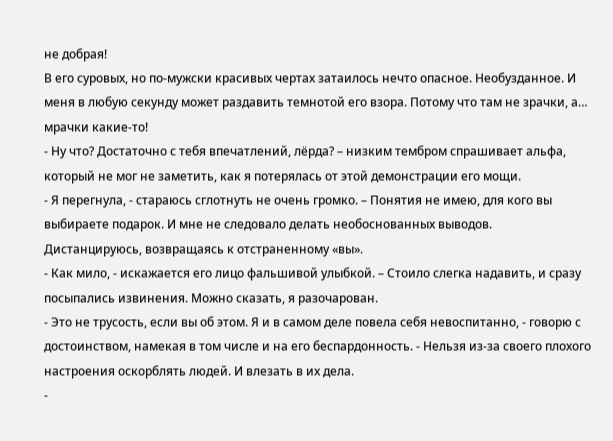не добрая!
В его суровых, но по-мужски красивых чертах затаилось нечто опасное. Необузданное. И меня в любую секунду может раздавить темнотой его взора. Потому что там не зрачки, а… мрачки какие-то!
- Ну что? Достаточно с тебя впечатлений, лёрда? – низким тембром спрашивает альфа, который не мог не заметить, как я потерялась от этой демонстрации его мощи.
- Я перегнула, - стараюсь сглотнуть не очень громко. – Понятия не имею, для кого вы выбираете подарок. И мне не следовало делать необоснованных выводов.
Дистанцируюсь, возвращаясь к отстраненному «вы».
- Как мило, - искажается его лицо фальшивой улыбкой. – Стоило слегка надавить, и сразу посыпались извинения. Можно сказать, я разочарован.
- Это не трусость, если вы об этом. Я и в самом деле повела себя невоспитанно, - говорю с достоинством, намекая в том числе и на его беспардонность. - Нельзя из-за своего плохого настроения оскорблять людей. И влезать в их дела.
-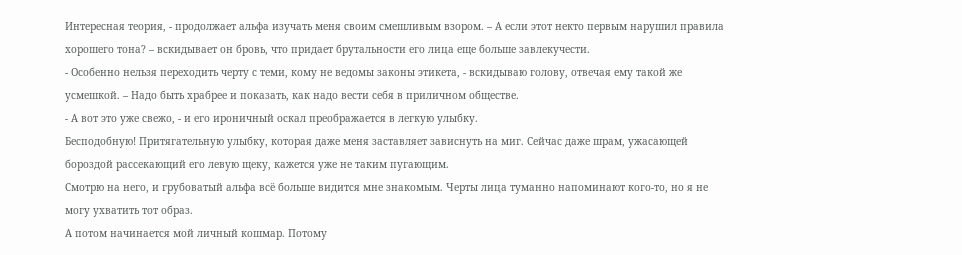Интересная теория, - продолжает альфа изучать меня своим смешливым взором. – А если этот некто первым нарушил правила хорошего тона? – вскидывает он бровь, что придает брутальности его лица еще больше завлекучести.
- Особенно нельзя переходить черту с теми, кому не ведомы законы этикета, - вскидываю голову, отвечая ему такой же усмешкой. – Надо быть храбрее и показать, как надо вести себя в приличном обществе.
- А вот это уже свежо, - и его ироничный оскал преображается в легкую улыбку.
Бесподобную! Притягательную улыбку, которая даже меня заставляет зависнуть на миг. Сейчас даже шрам, ужасающей бороздой рассекающий его левую щеку, кажется уже не таким пугающим.
Смотрю на него, и грубоватый альфа всё больше видится мне знакомым. Черты лица туманно напоминают кого-то, но я не могу ухватить тот образ.
А потом начинается мой личный кошмар. Потому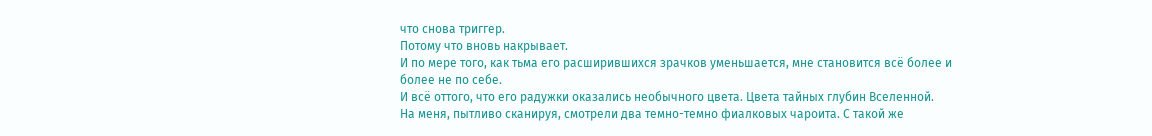что снова триггер.
Потому что вновь накрывает.
И по мере того, как тьма его расширившихся зрачков уменьшается, мне становится всё более и более не по себе.
И всё оттого, что его радужки оказались необычного цвета. Цвета тайных глубин Вселенной.
На меня, пытливо сканируя, смотрели два темно-темно фиалковых чароита. С такой же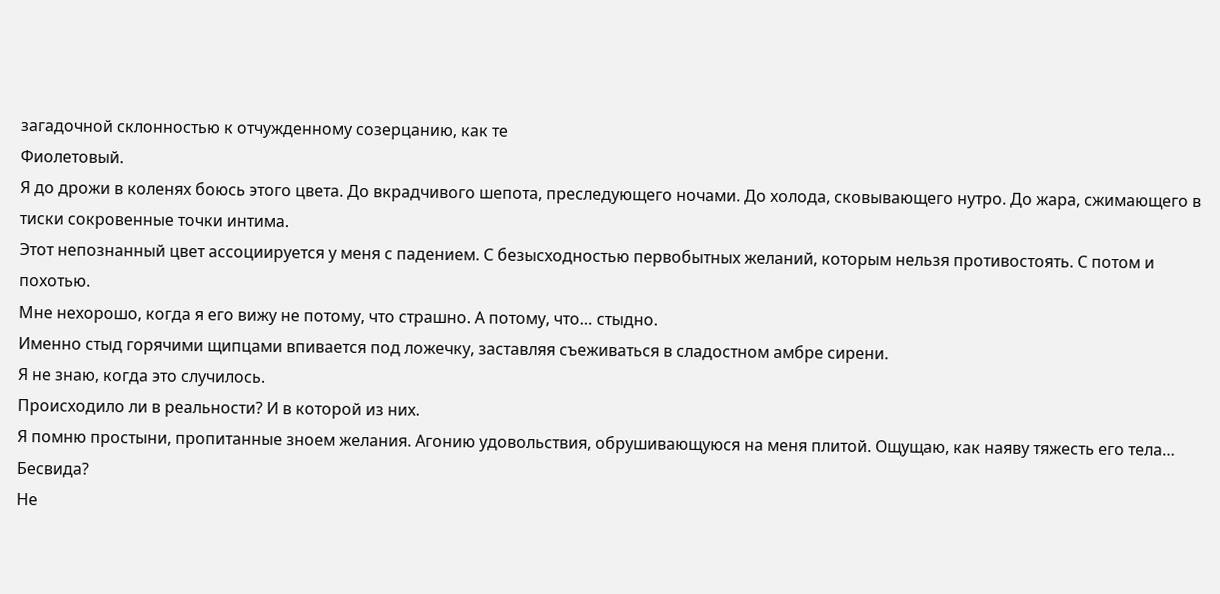загадочной склонностью к отчужденному созерцанию, как те
Фиолетовый.
Я до дрожи в коленях боюсь этого цвета. До вкрадчивого шепота, преследующего ночами. До холода, сковывающего нутро. До жара, сжимающего в тиски сокровенные точки интима.
Этот непознанный цвет ассоциируется у меня с падением. С безысходностью первобытных желаний, которым нельзя противостоять. С потом и похотью.
Мне нехорошо, когда я его вижу не потому, что страшно. А потому, что… стыдно.
Именно стыд горячими щипцами впивается под ложечку, заставляя съеживаться в сладостном амбре сирени.
Я не знаю, когда это случилось.
Происходило ли в реальности? И в которой из них.
Я помню простыни, пропитанные зноем желания. Агонию удовольствия, обрушивающуюся на меня плитой. Ощущаю, как наяву тяжесть его тела…
Бесвида?
Не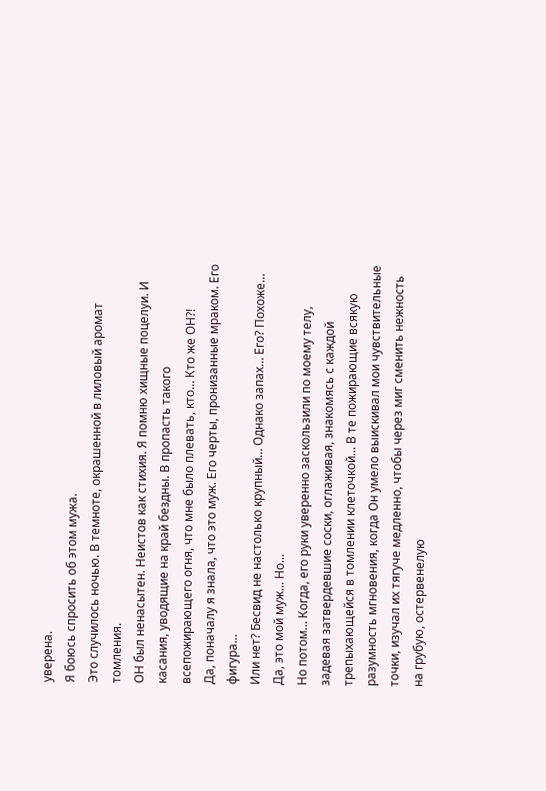уверена.
Я боюсь спросить об этом мужа.
Это случилось ночью. В темноте, окрашенной в лиловый аромат томления.
ОН был ненасытен. Неистов как стихия. Я помню хищные поцелуи. И касания, уводящие на край бездны. В пропасть такого всепожирающего огня, что мне было плевать, кто… Кто же ОН?!
Да, поначалу я знала, что это муж. Его черты, пронизанные мраком. Его фигура…
Или нет? Бесвид не настолько крупный… Однако запах… Его? Похоже… Да, это мой муж... Но...
Но потом… Когда, его руки уверенно заскользили по моему телу, задевая затвердевшие соски, оглаживая, знакомясь с каждой трепыхающейся в томлении клеточкой... В те пожирающие всякую разумность мгновения, когда Он умело выискивал мои чувствительные точки, изучал их тягуче медленно, чтобы через миг сменить нежность на грубую, остервенелую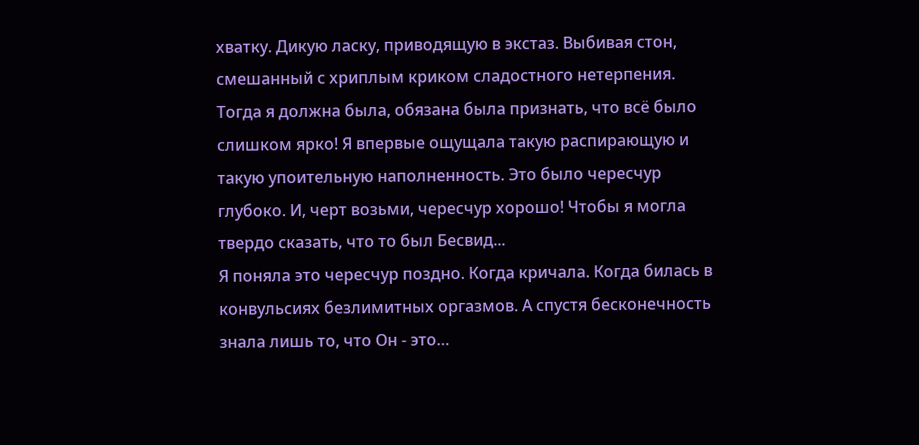хватку. Дикую ласку, приводящую в экстаз. Выбивая стон, смешанный с хриплым криком сладостного нетерпения. Тогда я должна была, обязана была признать, что всё было слишком ярко! Я впервые ощущала такую распирающую и такую упоительную наполненность. Это было чересчур глубоко. И, черт возьми, чересчур хорошо! Чтобы я могла твердо сказать, что то был Бесвид...
Я поняла это чересчур поздно. Когда кричала. Когда билась в конвульсиях безлимитных оргазмов. А спустя бесконечность знала лишь то, что Он - это…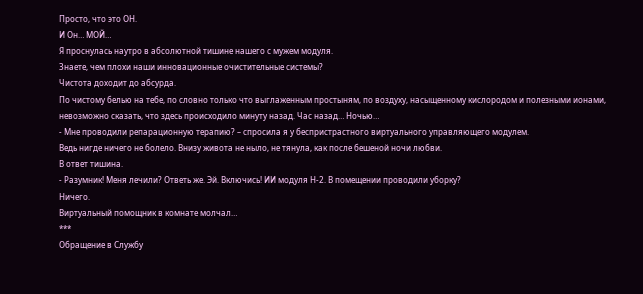Просто, что это ОН.
И Он… МОЙ…
Я проснулась наутро в абсолютной тишине нашего с мужем модуля.
Знаете, чем плохи наши инновационные очистительные системы?
Чистота доходит до абсурда.
По чистому белью на тебе, по словно только что выглаженным простыням, по воздуху, насыщенному кислородом и полезными ионами, невозможно сказать, что здесь происходило минуту назад. Час назад… Ночью…
- Мне проводили репарационную терапию? – спросила я у беспристрастного виртуального управляющего модулем.
Ведь нигде ничего не болело. Внизу живота не ныло, не тянула, как после бешеной ночи любви.
В ответ тишина.
- Разумник! Меня лечили? Ответь же. Эй. Включись! ИИ модуля Н-2. В помещении проводили уборку?
Ничего.
Виртуальный помощник в комнате молчал…
***
Обращение в Службу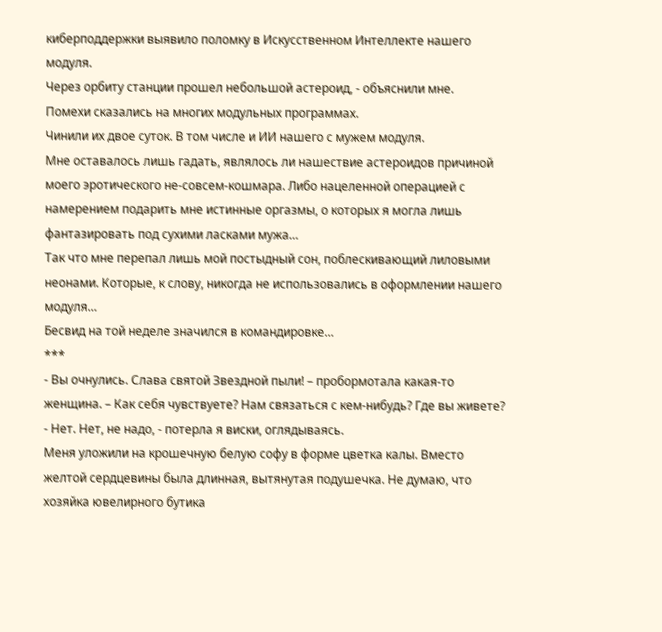киберподдержки выявило поломку в Искусственном Интеллекте нашего модуля.
Через орбиту станции прошел небольшой астероид, - объяснили мне.
Помехи сказались на многих модульных программах.
Чинили их двое суток. В том числе и ИИ нашего с мужем модуля.
Мне оставалось лишь гадать, являлось ли нашествие астероидов причиной моего эротического не-совсем-кошмара. Либо нацеленной операцией с намерением подарить мне истинные оргазмы, о которых я могла лишь фантазировать под сухими ласками мужа…
Так что мне перепал лишь мой постыдный сон, поблескивающий лиловыми неонами. Которые, к слову, никогда не использовались в оформлении нашего модуля…
Бесвид на той неделе значился в командировке…
***
- Вы очнулись. Слава святой Звездной пыли! – пробормотала какая-то женщина. – Как себя чувствуете? Нам связаться с кем-нибудь? Где вы живете?
- Нет. Нет, не надо, - потерла я виски, оглядываясь.
Меня уложили на крошечную белую софу в форме цветка калы. Вместо желтой сердцевины была длинная, вытянутая подушечка. Не думаю, что хозяйка ювелирного бутика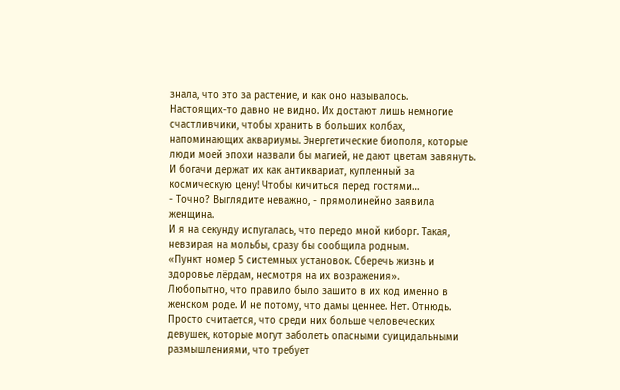знала, что это за растение, и как оно называлось.
Настоящих-то давно не видно. Их достают лишь немногие счастливчики, чтобы хранить в больших колбах, напоминающих аквариумы. Энергетические биополя, которые люди моей эпохи назвали бы магией, не дают цветам завянуть. И богачи держат их как антиквариат, купленный за космическую цену! Чтобы кичиться перед гостями…
- Точно? Выглядите неважно, - прямолинейно заявила женщина.
И я на секунду испугалась, что передо мной киборг. Такая, невзирая на мольбы, сразу бы сообщила родным.
«Пункт номер 5 системных установок. Сберечь жизнь и здоровье лёрдам, несмотря на их возражения».
Любопытно, что правило было зашито в их код именно в женском роде. И не потому, что дамы ценнее. Нет. Отнюдь.
Просто считается, что среди них больше человеческих девушек, которые могут заболеть опасными суицидальными размышлениями, что требует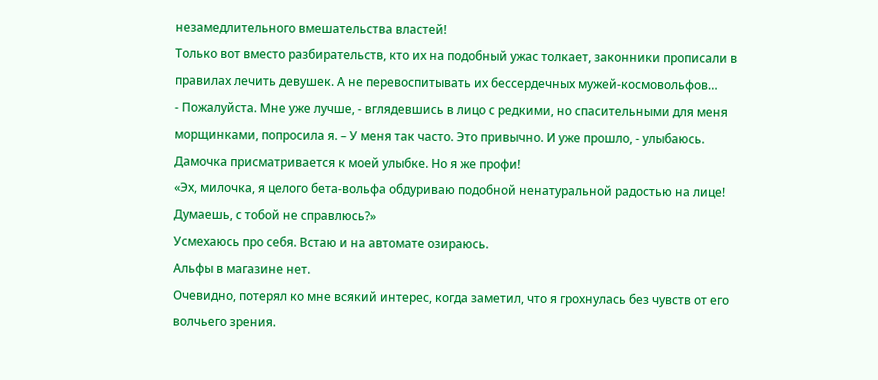незамедлительного вмешательства властей!
Только вот вместо разбирательств, кто их на подобный ужас толкает, законники прописали в правилах лечить девушек. А не перевоспитывать их бессердечных мужей-космовольфов…
- Пожалуйста. Мне уже лучше, - вглядевшись в лицо с редкими, но спасительными для меня морщинками, попросила я. – У меня так часто. Это привычно. И уже прошло, - улыбаюсь.
Дамочка присматривается к моей улыбке. Но я же профи!
«Эх, милочка, я целого бета-вольфа обдуриваю подобной ненатуральной радостью на лице! Думаешь, с тобой не справлюсь?»
Усмехаюсь про себя. Встаю и на автомате озираюсь.
Альфы в магазине нет.
Очевидно, потерял ко мне всякий интерес, когда заметил, что я грохнулась без чувств от его волчьего зрения.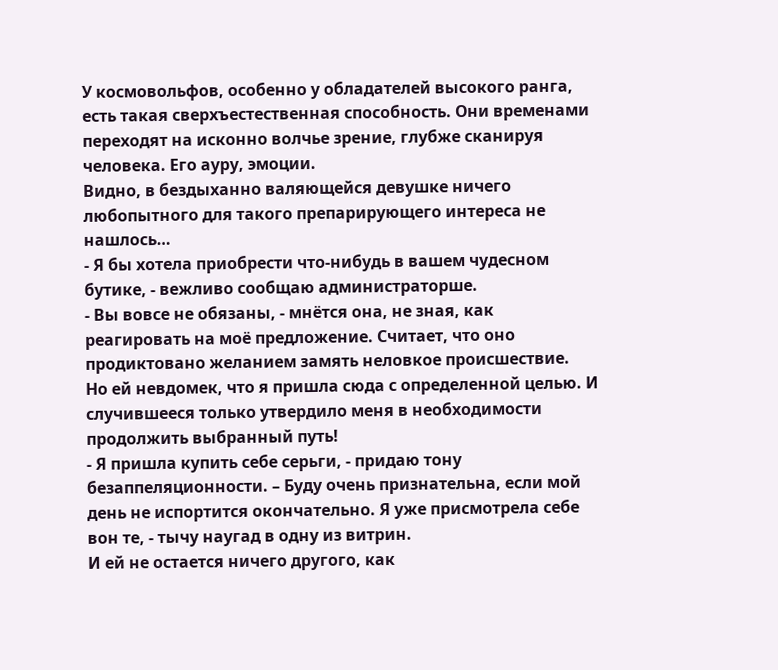У космовольфов, особенно у обладателей высокого ранга, есть такая сверхъестественная способность. Они временами переходят на исконно волчье зрение, глубже сканируя человека. Его ауру, эмоции.
Видно, в бездыханно валяющейся девушке ничего любопытного для такого препарирующего интереса не нашлось…
- Я бы хотела приобрести что-нибудь в вашем чудесном бутике, - вежливо сообщаю администраторше.
- Вы вовсе не обязаны, - мнётся она, не зная, как реагировать на моё предложение. Считает, что оно продиктовано желанием замять неловкое происшествие.
Но ей невдомек, что я пришла сюда с определенной целью. И случившееся только утвердило меня в необходимости продолжить выбранный путь!
- Я пришла купить себе серьги, - придаю тону безаппеляционности. – Буду очень признательна, если мой день не испортится окончательно. Я уже присмотрела себе вон те, - тычу наугад в одну из витрин.
И ей не остается ничего другого, как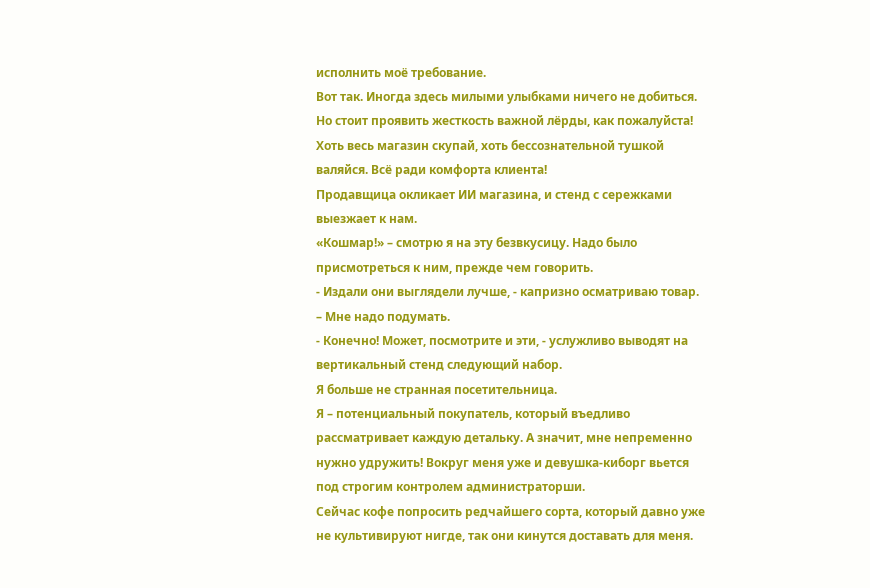исполнить моё требование.
Вот так. Иногда здесь милыми улыбками ничего не добиться.
Но стоит проявить жесткость важной лёрды, как пожалуйста! Хоть весь магазин скупай, хоть бессознательной тушкой валяйся. Всё ради комфорта клиента!
Продавщица окликает ИИ магазина, и стенд с сережками выезжает к нам.
«Кошмар!» – смотрю я на эту безвкусицу. Надо было присмотреться к ним, прежде чем говорить.
- Издали они выглядели лучше, - капризно осматриваю товар. – Мне надо подумать.
- Конечно! Может, посмотрите и эти, - услужливо выводят на вертикальный стенд следующий набор.
Я больше не странная посетительница.
Я – потенциальный покупатель, который въедливо рассматривает каждую детальку. А значит, мне непременно нужно удружить! Вокруг меня уже и девушка-киборг вьется под строгим контролем администраторши.
Сейчас кофе попросить редчайшего сорта, который давно уже не культивируют нигде, так они кинутся доставать для меня.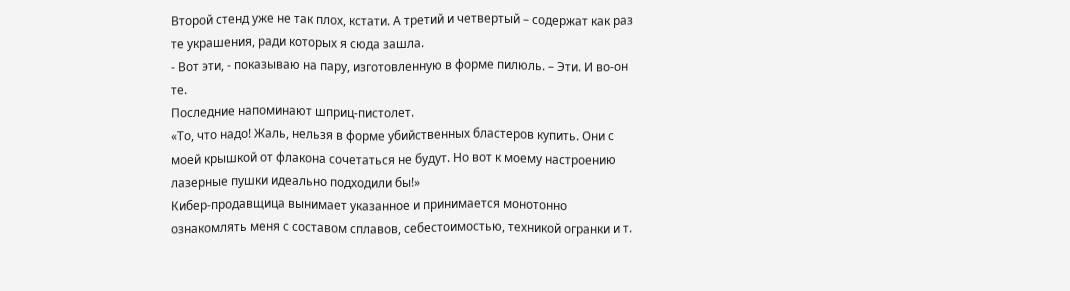Второй стенд уже не так плох, кстати. А третий и четвертый – содержат как раз те украшения, ради которых я сюда зашла.
- Вот эти, - показываю на пару, изготовленную в форме пилюль. – Эти. И во-он те.
Последние напоминают шприц-пистолет.
«То, что надо! Жаль, нельзя в форме убийственных бластеров купить. Они с моей крышкой от флакона сочетаться не будут. Но вот к моему настроению лазерные пушки идеально подходили бы!»
Кибер-продавщица вынимает указанное и принимается монотонно ознакомлять меня с составом сплавов, себестоимостью, техникой огранки и т.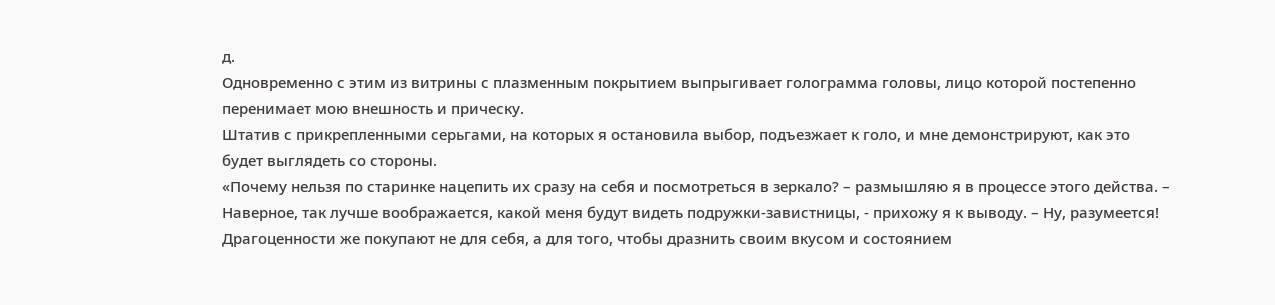д.
Одновременно с этим из витрины с плазменным покрытием выпрыгивает голограмма головы, лицо которой постепенно перенимает мою внешность и прическу.
Штатив с прикрепленными серьгами, на которых я остановила выбор, подъезжает к голо, и мне демонстрируют, как это будет выглядеть со стороны.
«Почему нельзя по старинке нацепить их сразу на себя и посмотреться в зеркало? – размышляю я в процессе этого действа. – Наверное, так лучше воображается, какой меня будут видеть подружки-завистницы, - прихожу я к выводу. – Ну, разумеется! Драгоценности же покупают не для себя, а для того, чтобы дразнить своим вкусом и состоянием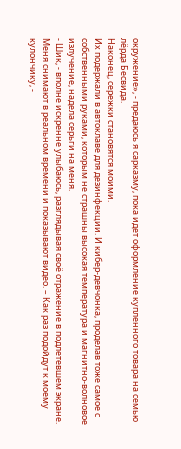окружение», - предаюсь я сарказму, пока идет оформление купленного товара на семью лёрда Бесвида.
Наконец, сережки становятся моими.
Их подержали в автоклаве для дезинфекции. И кибер-девчонка, проделав тоже самое с собственными руками, которым не страшны высокая температура и магнитно-волновое излучение, надела серьги на меня.
- Шик, - вполне искренне улыбаюсь, разглядывая своё отражение в подлетевшем экране. Меня снимают в реальном времени и показывают видео. – Как раз подойдут к моему кулончику, -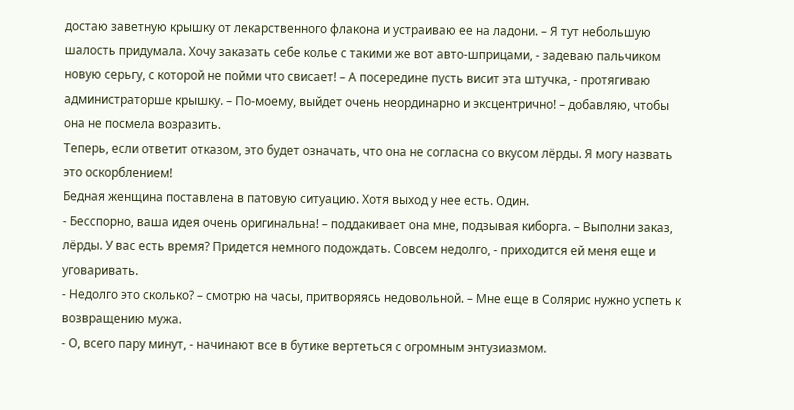достаю заветную крышку от лекарственного флакона и устраиваю ее на ладони. – Я тут небольшую шалость придумала. Хочу заказать себе колье с такими же вот авто-шприцами, - задеваю пальчиком новую серьгу, с которой не пойми что свисает! – А посередине пусть висит эта штучка, - протягиваю администраторше крышку. – По-моему, выйдет очень неординарно и эксцентрично! – добавляю, чтобы она не посмела возразить.
Теперь, если ответит отказом, это будет означать, что она не согласна со вкусом лёрды. Я могу назвать это оскорблением!
Бедная женщина поставлена в патовую ситуацию. Хотя выход у нее есть. Один.
- Бесспорно, ваша идея очень оригинальна! – поддакивает она мне, подзывая киборга. – Выполни заказ, лёрды. У вас есть время? Придется немного подождать. Совсем недолго, - приходится ей меня еще и уговаривать.
- Недолго это сколько? – смотрю на часы, притворяясь недовольной. – Мне еще в Солярис нужно успеть к возвращению мужа.
- О, всего пару минут, - начинают все в бутике вертеться с огромным энтузиазмом.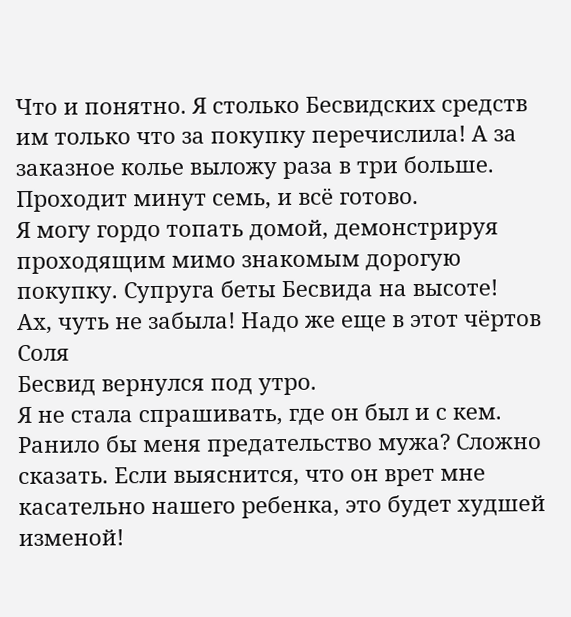Что и понятно. Я столько Бесвидских средств им только что за покупку перечислила! А за заказное колье выложу раза в три больше.
Проходит минут семь, и всё готово.
Я могу гордо топать домой, демонстрируя проходящим мимо знакомым дорогую покупку. Супруга беты Бесвида на высоте!
Ах, чуть не забыла! Надо же еще в этот чёртов Соля
Бесвид вернулся под утро.
Я не стала спрашивать, где он был и с кем.
Ранило бы меня предательство мужа? Сложно сказать. Если выяснится, что он врет мне касательно нашего ребенка, это будет худшей изменой!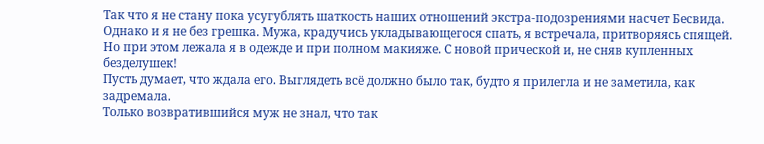Так что я не стану пока усугублять шаткость наших отношений экстра-подозрениями насчет Бесвида.
Однако и я не без грешка. Мужа, крадучись укладывающегося спать, я встречала, притворяясь спящей. Но при этом лежала я в одежде и при полном макияже. С новой прической и, не сняв купленных безделушек!
Пусть думает, что ждала его. Выглядеть всё должно было так, будто я прилегла и не заметила, как задремала.
Только возвратившийся муж не знал, что так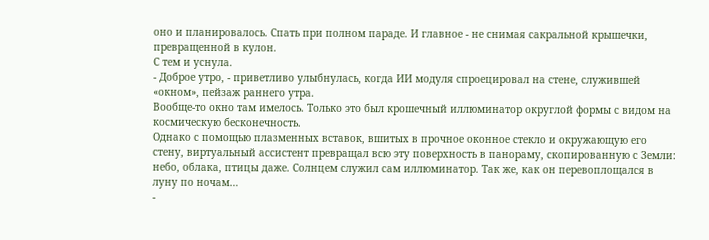оно и планировалось. Спать при полном параде. И главное - не снимая сакральной крышечки, превращенной в кулон.
С тем и уснула.
- Доброе утро, - приветливо улыбнулась, когда ИИ модуля спроецировал на стене, служившей «окном», пейзаж раннего утра.
Вообще-то окно там имелось. Только это был крошечный иллюминатор округлой формы с видом на космическую бесконечность.
Однако с помощью плазменных вставок, вшитых в прочное оконное стекло и окружающую его стену, виртуальный ассистент превращал всю эту поверхность в панораму, скопированную с Земли: небо, облака, птицы даже. Солнцем служил сам иллюминатор. Так же, как он перевоплощался в луну по ночам…
-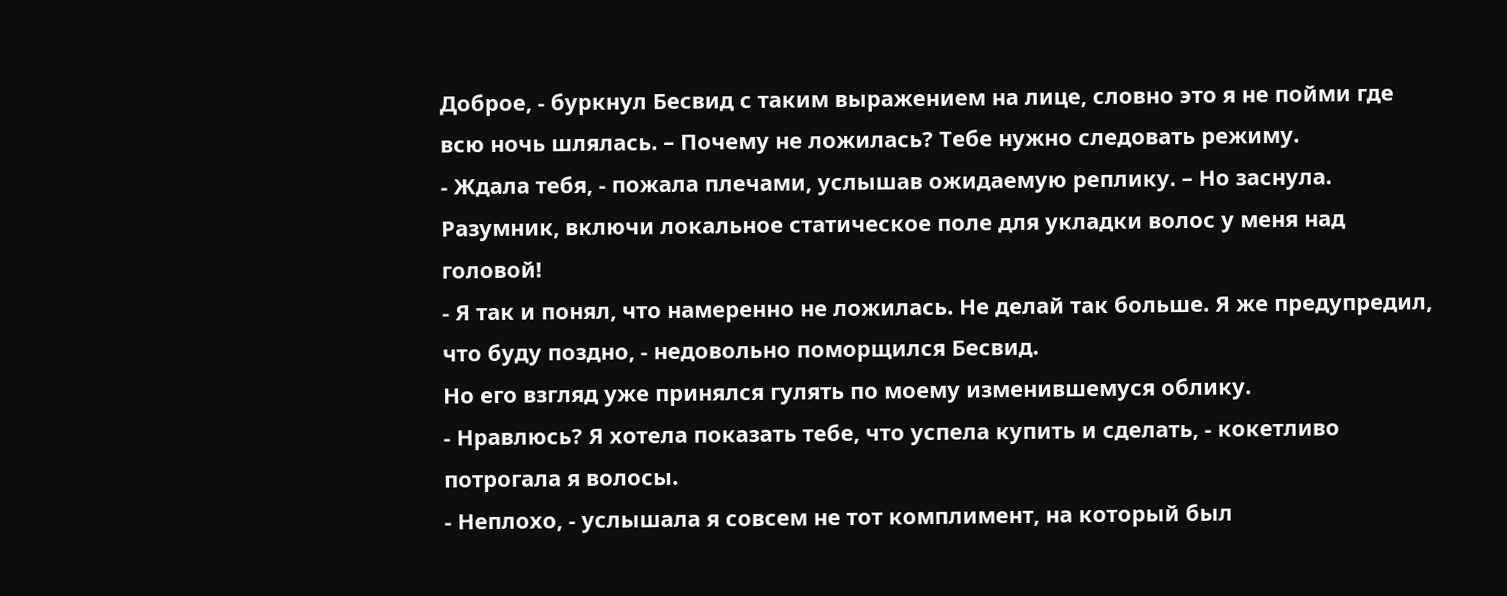Доброе, - буркнул Бесвид с таким выражением на лице, словно это я не пойми где всю ночь шлялась. – Почему не ложилась? Тебе нужно следовать режиму.
- Ждала тебя, - пожала плечами, услышав ожидаемую реплику. – Но заснула. Разумник, включи локальное статическое поле для укладки волос у меня над головой!
- Я так и понял, что намеренно не ложилась. Не делай так больше. Я же предупредил, что буду поздно, - недовольно поморщился Бесвид.
Но его взгляд уже принялся гулять по моему изменившемуся облику.
- Нравлюсь? Я хотела показать тебе, что успела купить и сделать, - кокетливо потрогала я волосы.
- Неплохо, - услышала я совсем не тот комплимент, на который был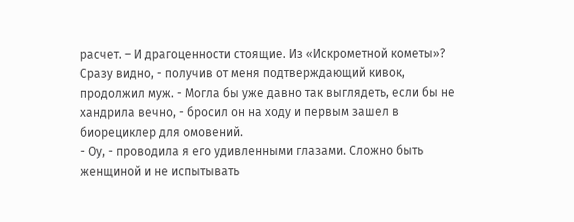расчет. – И драгоценности стоящие. Из «Искрометной кометы»? Сразу видно, - получив от меня подтверждающий кивок, продолжил муж. - Могла бы уже давно так выглядеть, если бы не хандрила вечно, - бросил он на ходу и первым зашел в биорециклер для омовений.
- Оу, - проводила я его удивленными глазами. Сложно быть женщиной и не испытывать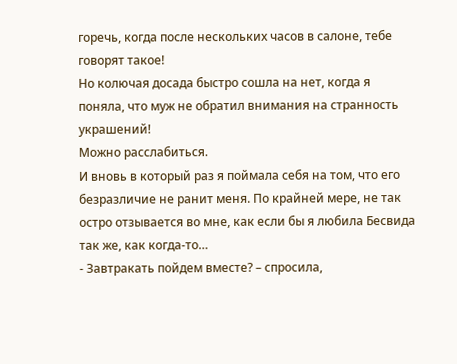горечь, когда после нескольких часов в салоне, тебе говорят такое!
Но колючая досада быстро сошла на нет, когда я поняла, что муж не обратил внимания на странность украшений!
Можно расслабиться.
И вновь в который раз я поймала себя на том, что его безразличие не ранит меня. По крайней мере, не так остро отзывается во мне, как если бы я любила Бесвида так же, как когда-то…
- Завтракать пойдем вместе? – спросила,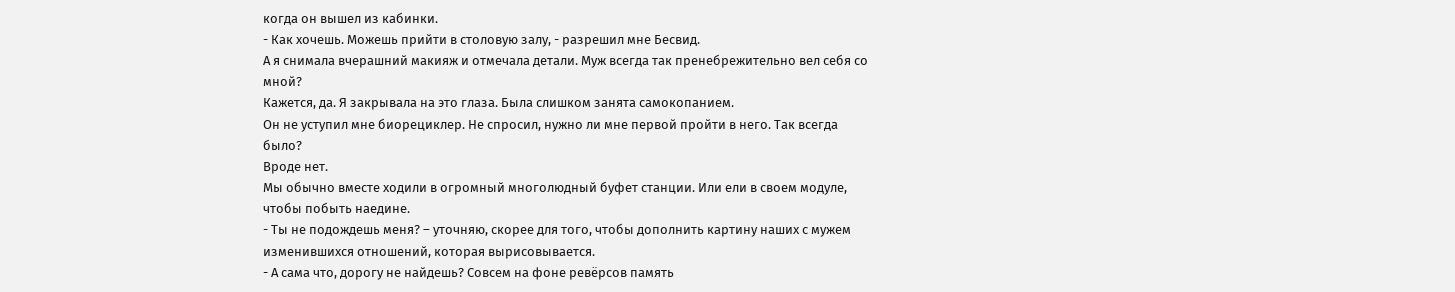когда он вышел из кабинки.
- Как хочешь. Можешь прийти в столовую залу, - разрешил мне Бесвид.
А я снимала вчерашний макияж и отмечала детали. Муж всегда так пренебрежительно вел себя со мной?
Кажется, да. Я закрывала на это глаза. Была слишком занята самокопанием.
Он не уступил мне биорециклер. Не спросил, нужно ли мне первой пройти в него. Так всегда было?
Вроде нет.
Мы обычно вместе ходили в огромный многолюдный буфет станции. Или ели в своем модуле, чтобы побыть наедине.
- Ты не подождешь меня? – уточняю, скорее для того, чтобы дополнить картину наших с мужем изменившихся отношений, которая вырисовывается.
- А сама что, дорогу не найдешь? Совсем на фоне ревёрсов память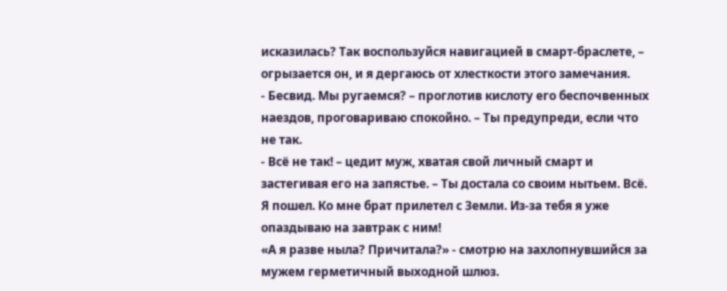исказилась? Так воспользуйся навигацией в смарт-браслете, – огрызается он, и я дергаюсь от хлесткости этого замечания.
- Бесвид. Мы ругаемся? – проглотив кислоту его беспочвенных наездов, проговариваю спокойно. – Ты предупреди, если что не так.
- Всё не так! – цедит муж, хватая свой личный смарт и застегивая его на запястье. – Ты достала со своим нытьем. Всё. Я пошел. Ко мне брат прилетел с Земли. Из-за тебя я уже опаздываю на завтрак с ним!
«А я разве ныла? Причитала?» - смотрю на захлопнувшийся за мужем герметичный выходной шлюз.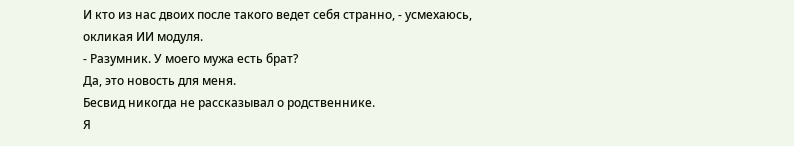И кто из нас двоих после такого ведет себя странно, - усмехаюсь, окликая ИИ модуля.
- Разумник. У моего мужа есть брат?
Да, это новость для меня.
Бесвид никогда не рассказывал о родственнике.
Я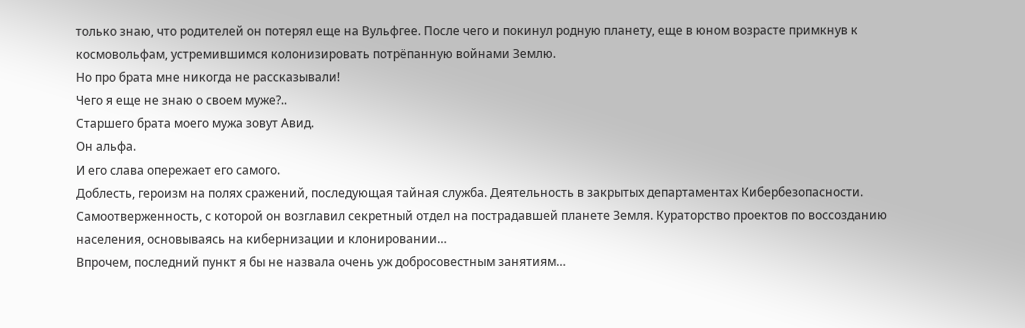только знаю, что родителей он потерял еще на Вульфгее. После чего и покинул родную планету, еще в юном возрасте примкнув к космовольфам, устремившимся колонизировать потрёпанную войнами Землю.
Но про брата мне никогда не рассказывали!
Чего я еще не знаю о своем муже?..
Старшего брата моего мужа зовут Авид.
Он альфа.
И его слава опережает его самого.
Доблесть, героизм на полях сражений, последующая тайная служба. Деятельность в закрытых департаментах Кибербезопасности. Самоотверженность, с которой он возглавил секретный отдел на пострадавшей планете Земля. Кураторство проектов по воссозданию населения, основываясь на кибернизации и клонировании…
Впрочем, последний пункт я бы не назвала очень уж добросовестным занятиям…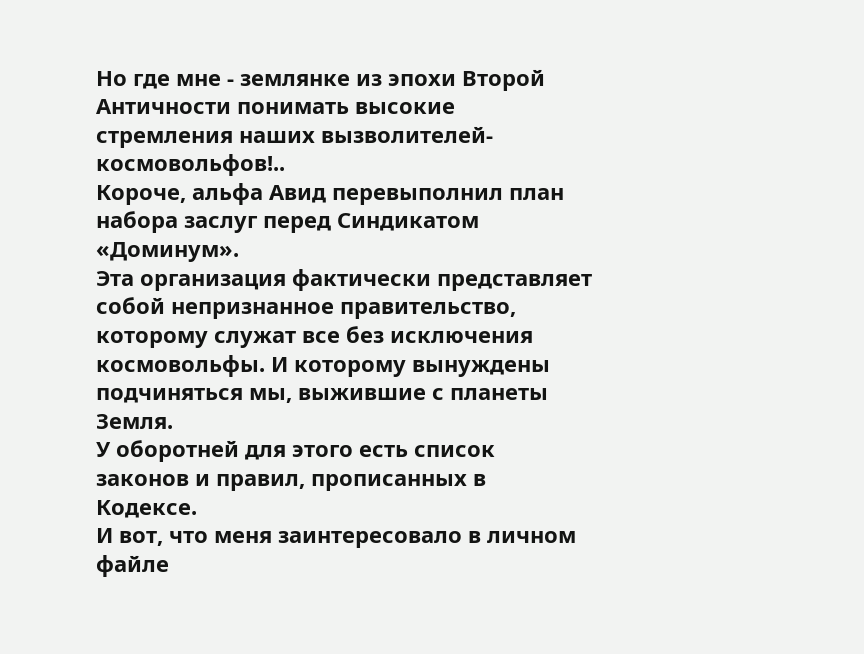Но где мне - землянке из эпохи Второй Античности понимать высокие стремления наших вызволителей-космовольфов!..
Короче, альфа Авид перевыполнил план набора заслуг перед Синдикатом «Доминум».
Эта организация фактически представляет собой непризнанное правительство, которому служат все без исключения космовольфы. И которому вынуждены подчиняться мы, выжившие с планеты Земля.
У оборотней для этого есть список законов и правил, прописанных в Кодексе.
И вот, что меня заинтересовало в личном файле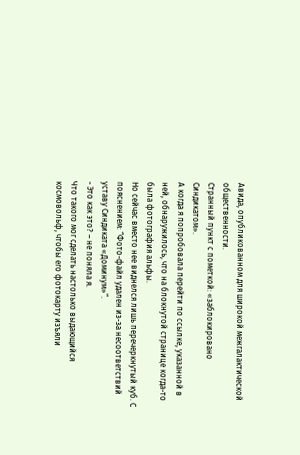Авида, опубликованном для широкой межгалактической общественности.
Странный пункт с пометкой: «заблокировано Синдикатом».
А когда я попробовала перейти по ссылке, указанной в ней, обнаружилось, что на блокнутой странице когда-то была фотография альфы.
Но сейчас вместо нее виднелся лишь перечеркнутый куб. С пояснением: “Фото-файл удален из-за несоответствий уставу Синдиката «Доминум»”.
- Это как это? – не поняла я.
Что такого мог сделать настолько выдающийся космовольф, чтобы его фотокарту изъяли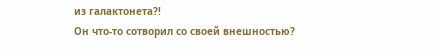из галактонета?!
Он что-то сотворил со своей внешностью?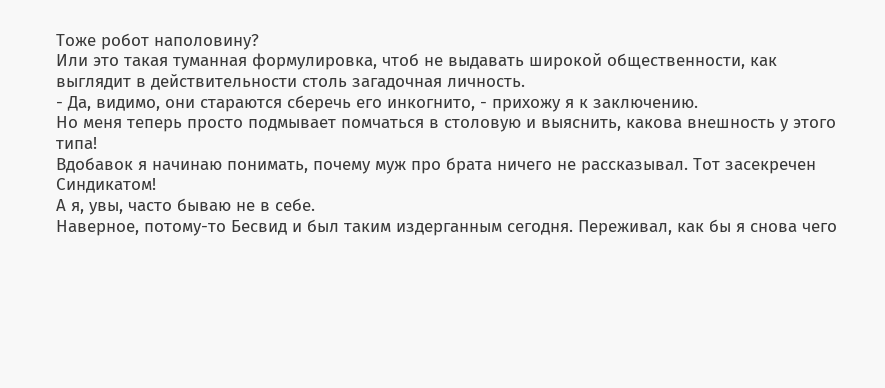Тоже робот наполовину?
Или это такая туманная формулировка, чтоб не выдавать широкой общественности, как выглядит в действительности столь загадочная личность.
- Да, видимо, они стараются сберечь его инкогнито, - прихожу я к заключению.
Но меня теперь просто подмывает помчаться в столовую и выяснить, какова внешность у этого типа!
Вдобавок я начинаю понимать, почему муж про брата ничего не рассказывал. Тот засекречен Синдикатом!
А я, увы, часто бываю не в себе.
Наверное, потому-то Бесвид и был таким издерганным сегодня. Переживал, как бы я снова чего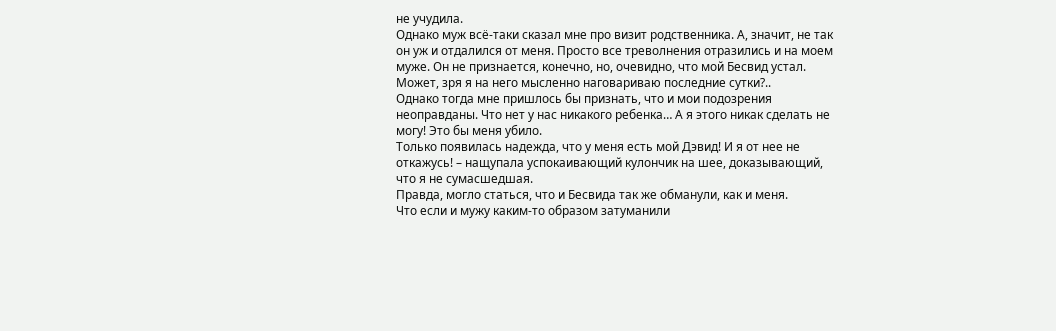не учудила.
Однако муж всё-таки сказал мне про визит родственника. А, значит, не так он уж и отдалился от меня. Просто все треволнения отразились и на моем муже. Он не признается, конечно, но, очевидно, что мой Бесвид устал.
Может, зря я на него мысленно наговариваю последние сутки?..
Однако тогда мне пришлось бы признать, что и мои подозрения неоправданы. Что нет у нас никакого ребенка… А я этого никак сделать не могу! Это бы меня убило.
Только появилась надежда, что у меня есть мой Дэвид! И я от нее не откажусь! – нащупала успокаивающий кулончик на шее, доказывающий, что я не сумасшедшая.
Правда, могло статься, что и Бесвида так же обманули, как и меня.
Что если и мужу каким-то образом затуманили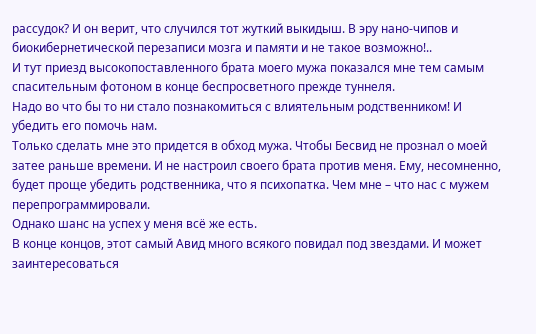рассудок? И он верит, что случился тот жуткий выкидыш. В эру нано-чипов и биокибернетической перезаписи мозга и памяти и не такое возможно!..
И тут приезд высокопоставленного брата моего мужа показался мне тем самым спасительным фотоном в конце беспросветного прежде туннеля.
Надо во что бы то ни стало познакомиться с влиятельным родственником! И убедить его помочь нам.
Только сделать мне это придется в обход мужа. Чтобы Бесвид не прознал о моей затее раньше времени. И не настроил своего брата против меня. Ему, несомненно, будет проще убедить родственника, что я психопатка. Чем мне – что нас с мужем перепрограммировали.
Однако шанс на успех у меня всё же есть.
В конце концов, этот самый Авид много всякого повидал под звездами. И может заинтересоваться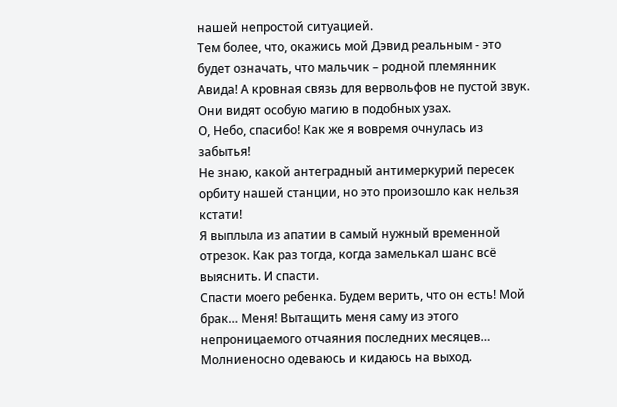нашей непростой ситуацией.
Тем более, что, окажись мой Дэвид реальным - это будет означать, что мальчик – родной племянник Авида! А кровная связь для вервольфов не пустой звук. Они видят особую магию в подобных узах.
О, Небо, спасибо! Как же я вовремя очнулась из забытья!
Не знаю, какой антеградный антимеркурий пересек орбиту нашей станции, но это произошло как нельзя кстати!
Я выплыла из апатии в самый нужный временной отрезок. Как раз тогда, когда замелькал шанс всё выяснить. И спасти.
Спасти моего ребенка. Будем верить, что он есть! Мой брак… Меня! Вытащить меня саму из этого непроницаемого отчаяния последних месяцев…
Молниеносно одеваюсь и кидаюсь на выход.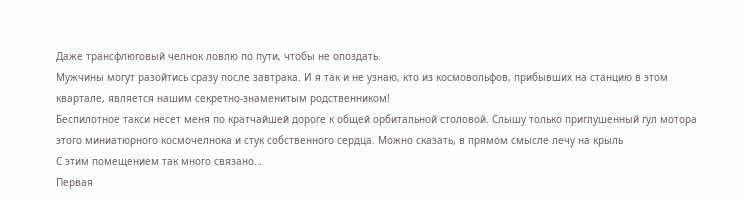Даже трансфлюговый челнок ловлю по пути, чтобы не опоздать.
Мужчины могут разойтись сразу после завтрака. И я так и не узнаю, кто из космовольфов, прибывших на станцию в этом квартале, является нашим секретно-знаменитым родственником!
Беспилотное такси несет меня по кратчайшей дороге к общей орбитальной столовой. Слышу только приглушенный гул мотора этого миниатюрного космочелнока и стук собственного сердца. Можно сказать, в прямом смысле лечу на крыль
С этим помещением так много связано…
Первая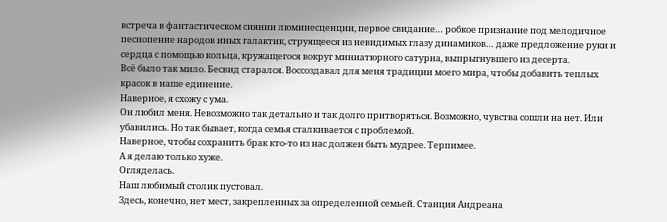встреча в фантастическом сиянии люминесценции, первое свидание… робкое признание под мелодичное песнопение народов иных галактик, струящееся из невидимых глазу динамиков… даже предложение руки и сердца с помощью кольца, кружащегося вокруг миниатюрного сатурна, выпрыгнувшего из десерта.
Всё было так мило. Бесвид старался. Воссоздавал для меня традиции моего мира, чтобы добавить теплых красок в наше единение.
Наверное, я схожу с ума.
Он любил меня. Невозможно так детально и так долго притворяться. Возможно, чувства сошли на нет. Или убавились. Но так бывает, когда семья сталкивается с проблемой.
Наверное, чтобы сохранить брак кто-то из нас должен быть мудрее. Терпимее.
А я делаю только хуже.
Огляделась.
Наш любимый столик пустовал.
Здесь, конечно, нет мест, закрепленных за определенной семьей. Станция Андреана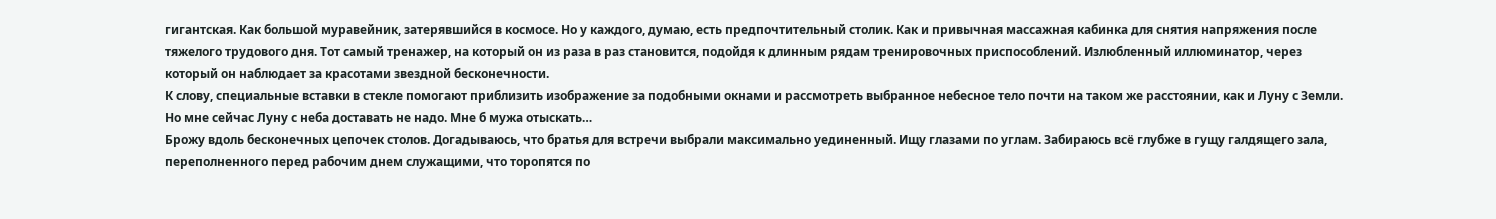гигантская. Как большой муравейник, затерявшийся в космосе. Но у каждого, думаю, есть предпочтительный столик. Как и привычная массажная кабинка для снятия напряжения после тяжелого трудового дня. Тот самый тренажер, на который он из раза в раз становится, подойдя к длинным рядам тренировочных приспособлений. Излюбленный иллюминатор, через который он наблюдает за красотами звездной бесконечности.
К слову, специальные вставки в стекле помогают приблизить изображение за подобными окнами и рассмотреть выбранное небесное тело почти на таком же расстоянии, как и Луну с Земли.
Но мне сейчас Луну с неба доставать не надо. Мне б мужа отыскать…
Брожу вдоль бесконечных цепочек столов. Догадываюсь, что братья для встречи выбрали максимально уединенный. Ищу глазами по углам. Забираюсь всё глубже в гущу галдящего зала, переполненного перед рабочим днем служащими, что торопятся по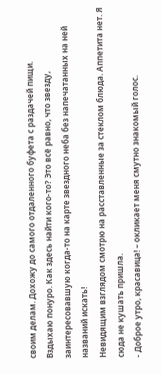своим делам. Дохожу до самого отдаленного буфета с раздачей пищи.
Вздыхаю понуро. Как здесь найти кого-то? Это всё равно, что звезду, заинтересовавшую когда-то на карте звездного неба без напечатанных на ней названий искать!
Невидящим взглядом смотрю на расставленные за стеклом блюда. Аппетита нет. Я сюда не кушать пришла.
- Доброе утро, красавица! – окликает меня смутно знакомый голос.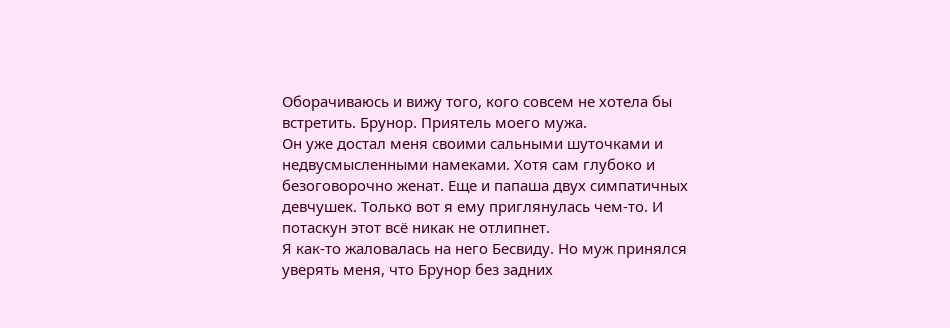Оборачиваюсь и вижу того, кого совсем не хотела бы встретить. Брунор. Приятель моего мужа.
Он уже достал меня своими сальными шуточками и недвусмысленными намеками. Хотя сам глубоко и безоговорочно женат. Еще и папаша двух симпатичных девчушек. Только вот я ему приглянулась чем-то. И потаскун этот всё никак не отлипнет.
Я как-то жаловалась на него Бесвиду. Но муж принялся уверять меня, что Брунор без задних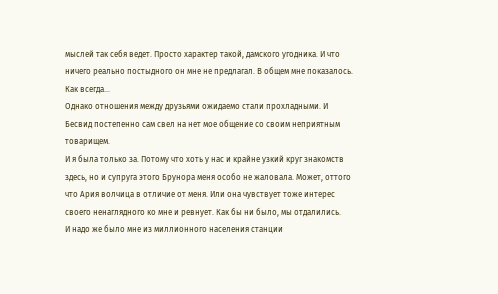мыслей так себя ведет. Просто характер такой, дамского угодника. И что ничего реально постыдного он мне не предлагал. В общем мне показалось. Как всегда…
Однако отношения между друзьями ожидаемо стали прохладными. И Бесвид постепенно сам свел на нет мое общение со своим неприятным товарищем.
И я была только за. Потому что хоть у нас и крайне узкий круг знакомств здесь, но и супруга этого Брунора меня особо не жаловала. Может, оттого что Ария волчица в отличие от меня. Или она чувствует тоже интерес своего ненаглядного ко мне и ревнует. Как бы ни было, мы отдалились.
И надо же было мне из миллионного населения станции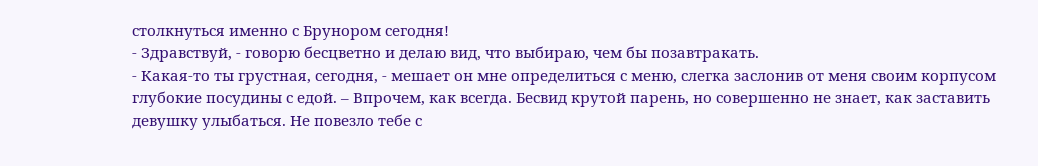столкнуться именно с Брунором сегодня!
- Здравствуй, - говорю бесцветно и делаю вид, что выбираю, чем бы позавтракать.
- Какая-то ты грустная, сегодня, - мешает он мне определиться с меню, слегка заслонив от меня своим корпусом глубокие посудины с едой. – Впрочем, как всегда. Бесвид крутой парень, но совершенно не знает, как заставить девушку улыбаться. Не повезло тебе с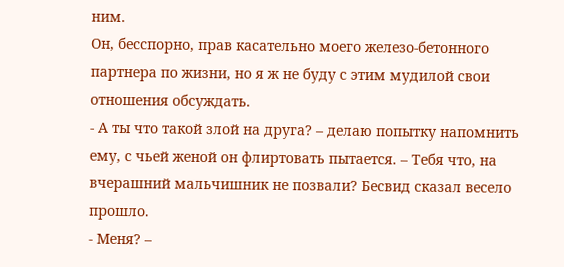ним.
Он, бесспорно, прав касательно моего железо-бетонного партнера по жизни, но я ж не буду с этим мудилой свои отношения обсуждать.
- А ты что такой злой на друга? – делаю попытку напомнить ему, с чьей женой он флиртовать пытается. – Тебя что, на вчерашний мальчишник не позвали? Бесвид сказал весело прошло.
- Меня? –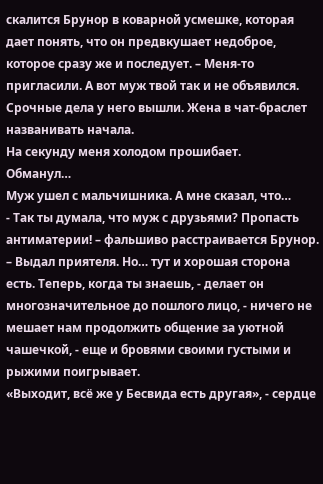скалится Брунор в коварной усмешке, которая дает понять, что он предвкушает недоброе, которое сразу же и последует. – Меня-то пригласили. А вот муж твой так и не объявился. Срочные дела у него вышли. Жена в чат-браслет названивать начала.
На секунду меня холодом прошибает.
Обманул…
Муж ушел с мальчишника. А мне сказал, что…
- Так ты думала, что муж с друзьями? Пропасть антиматерии! – фальшиво расстраивается Брунор. – Выдал приятеля. Но… тут и хорошая сторона есть. Теперь, когда ты знаешь, - делает он многозначительное до пошлого лицо, - ничего не мешает нам продолжить общение за уютной чашечкой, - еще и бровями своими густыми и рыжими поигрывает.
«Выходит, всё же у Бесвида есть другая», - сердце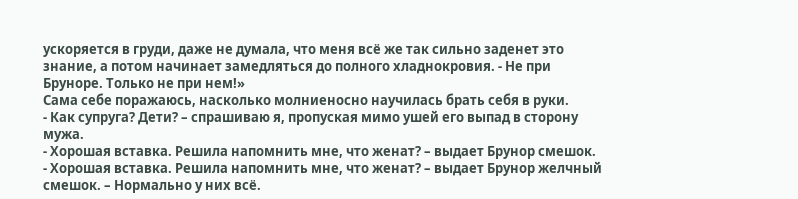ускоряется в груди, даже не думала, что меня всё же так сильно заденет это знание, а потом начинает замедляться до полного хладнокровия. - Не при Бруноре. Только не при нем!»
Сама себе поражаюсь, насколько молниеносно научилась брать себя в руки.
- Как супруга? Дети? – спрашиваю я, пропуская мимо ушей его выпад в сторону мужа.
- Хорошая вставка. Решила напомнить мне, что женат? – выдает Брунор смешок.
- Хорошая вставка. Решила напомнить мне, что женат? – выдает Брунор желчный смешок. – Нормально у них всё.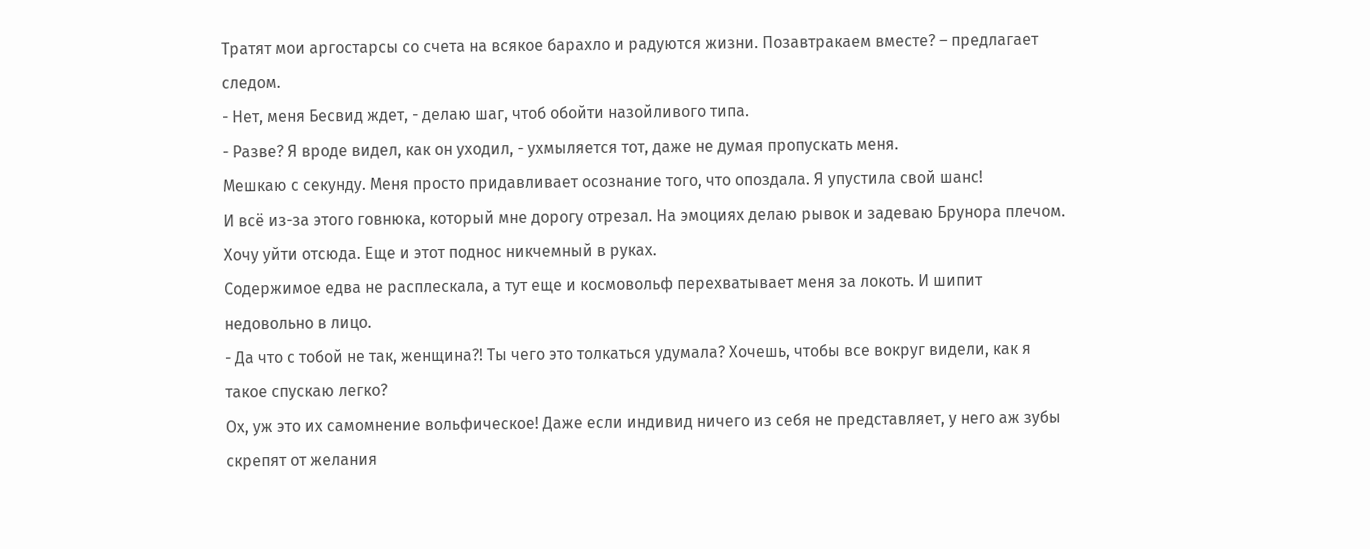Тратят мои аргостарсы со счета на всякое барахло и радуются жизни. Позавтракаем вместе? – предлагает следом.
- Нет, меня Бесвид ждет, - делаю шаг, чтоб обойти назойливого типа.
- Разве? Я вроде видел, как он уходил, - ухмыляется тот, даже не думая пропускать меня.
Мешкаю с секунду. Меня просто придавливает осознание того, что опоздала. Я упустила свой шанс!
И всё из-за этого говнюка, который мне дорогу отрезал. На эмоциях делаю рывок и задеваю Брунора плечом. Хочу уйти отсюда. Еще и этот поднос никчемный в руках.
Содержимое едва не расплескала, а тут еще и космовольф перехватывает меня за локоть. И шипит недовольно в лицо.
- Да что с тобой не так, женщина?! Ты чего это толкаться удумала? Хочешь, чтобы все вокруг видели, как я такое спускаю легко?
Ох, уж это их самомнение вольфическое! Даже если индивид ничего из себя не представляет, у него аж зубы скрепят от желания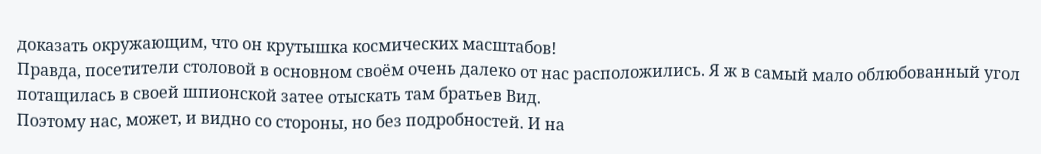доказать окружающим, что он крутышка космических масштабов!
Правда, посетители столовой в основном своём очень далеко от нас расположились. Я ж в самый мало облюбованный угол потащилась в своей шпионской затее отыскать там братьев Вид.
Поэтому нас, может, и видно со стороны, но без подробностей. И на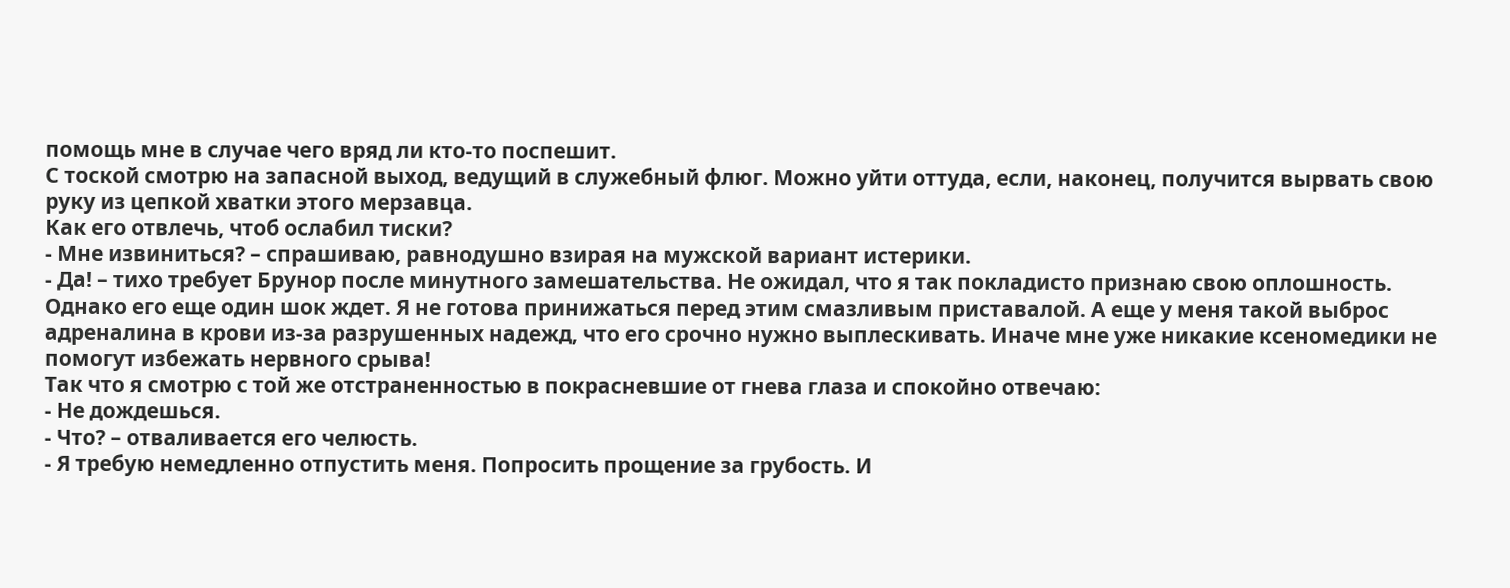помощь мне в случае чего вряд ли кто-то поспешит.
С тоской смотрю на запасной выход, ведущий в служебный флюг. Можно уйти оттуда, если, наконец, получится вырвать свою руку из цепкой хватки этого мерзавца.
Как его отвлечь, чтоб ослабил тиски?
- Мне извиниться? – спрашиваю, равнодушно взирая на мужской вариант истерики.
- Да! – тихо требует Брунор после минутного замешательства. Не ожидал, что я так покладисто признаю свою оплошность.
Однако его еще один шок ждет. Я не готова принижаться перед этим смазливым приставалой. А еще у меня такой выброс адреналина в крови из-за разрушенных надежд, что его срочно нужно выплескивать. Иначе мне уже никакие ксеномедики не помогут избежать нервного срыва!
Так что я смотрю с той же отстраненностью в покрасневшие от гнева глаза и спокойно отвечаю:
- Не дождешься.
- Что? – отваливается его челюсть.
- Я требую немедленно отпустить меня. Попросить прощение за грубость. И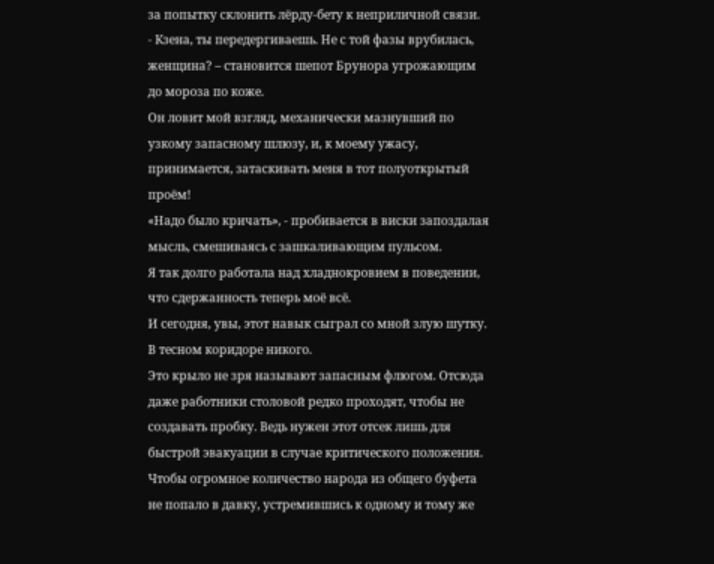за попытку склонить лёрду-бету к неприличной связи.
- Кзена, ты передергиваешь. Не с той фазы врубилась, женщина? – становится шепот Брунора угрожающим до мороза по коже.
Он ловит мой взгляд, механически мазнувший по узкому запасному шлюзу, и, к моему ужасу, принимается, затаскивать меня в тот полуоткрытый проём!
«Надо было кричать», - пробивается в виски запоздалая мысль, смешиваясь с зашкаливающим пульсом.
Я так долго работала над хладнокровием в поведении, что сдержанность теперь моё всё.
И сегодня, увы, этот навык сыграл со мной злую шутку.
В тесном коридоре никого.
Это крыло не зря называют запасным флюгом. Отсюда даже работники столовой редко проходят, чтобы не создавать пробку. Ведь нужен этот отсек лишь для быстрой эвакуации в случае критического положения. Чтобы огромное количество народа из общего буфета не попало в давку, устремившись к одному и тому же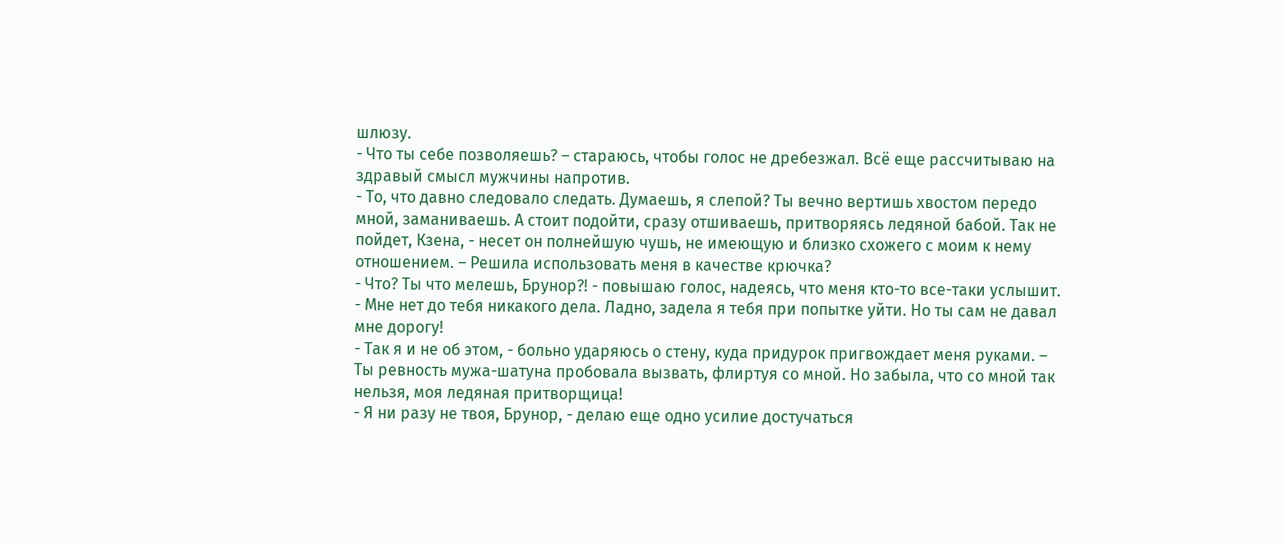шлюзу.
- Что ты себе позволяешь? – стараюсь, чтобы голос не дребезжал. Всё еще рассчитываю на здравый смысл мужчины напротив.
- То, что давно следовало следать. Думаешь, я слепой? Ты вечно вертишь хвостом передо мной, заманиваешь. А стоит подойти, сразу отшиваешь, притворяясь ледяной бабой. Так не пойдет, Кзена, - несет он полнейшую чушь, не имеющую и близко схожего с моим к нему отношением. – Решила использовать меня в качестве крючка?
- Что? Ты что мелешь, Брунор?! - повышаю голос, надеясь, что меня кто-то все-таки услышит. - Мне нет до тебя никакого дела. Ладно, задела я тебя при попытке уйти. Но ты сам не давал мне дорогу!
- Так я и не об этом, - больно ударяюсь о стену, куда придурок пригвождает меня руками. – Ты ревность мужа-шатуна пробовала вызвать, флиртуя со мной. Но забыла, что со мной так нельзя, моя ледяная притворщица!
- Я ни разу не твоя, Брунор, - делаю еще одно усилие достучаться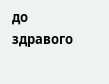до здравого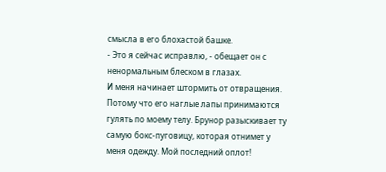смысла в его блохастой башке.
- Это я сейчас исправлю, - обещает он с ненормальным блеском в глазах.
И меня начинает штормить от отвращения. Потому что его наглые лапы принимаются гулять по моему телу. Брунор разыскивает ту самую бокс-пуговицу, которая отнимет у меня одежду. Мой последний оплот!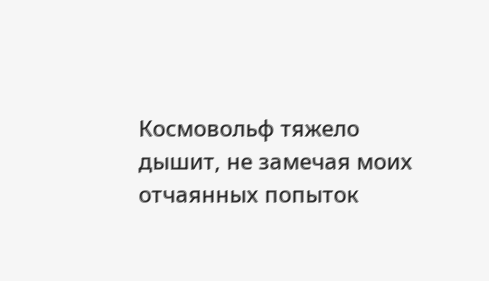Космовольф тяжело дышит, не замечая моих отчаянных попыток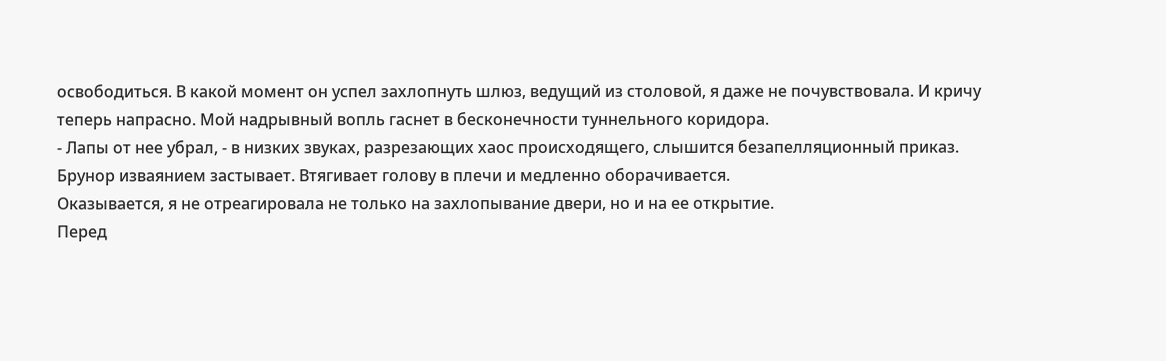освободиться. В какой момент он успел захлопнуть шлюз, ведущий из столовой, я даже не почувствовала. И кричу теперь напрасно. Мой надрывный вопль гаснет в бесконечности туннельного коридора.
- Лапы от нее убрал, - в низких звуках, разрезающих хаос происходящего, слышится безапелляционный приказ.
Брунор изваянием застывает. Втягивает голову в плечи и медленно оборачивается.
Оказывается, я не отреагировала не только на захлопывание двери, но и на ее открытие.
Перед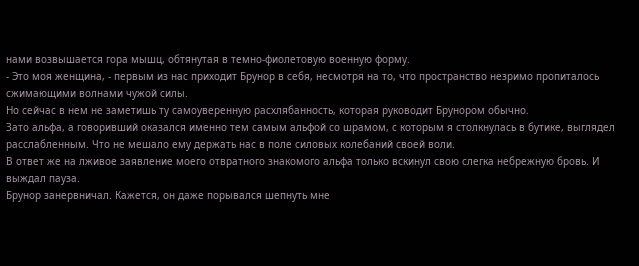нами возвышается гора мышц, обтянутая в темно-фиолетовую военную форму.
- Это моя женщина, - первым из нас приходит Брунор в себя, несмотря на то, что пространство незримо пропиталось сжимающими волнами чужой силы.
Но сейчас в нем не заметишь ту самоуверенную расхлябанность, которая руководит Брунором обычно.
Зато альфа, а говоривший оказался именно тем самым альфой со шрамом, с которым я столкнулась в бутике, выглядел расслабленным. Что не мешало ему держать нас в поле силовых колебаний своей воли.
В ответ же на лживое заявление моего отвратного знакомого альфа только вскинул свою слегка небрежную бровь. И выждал пауза.
Брунор занервничал. Кажется, он даже порывался шепнуть мне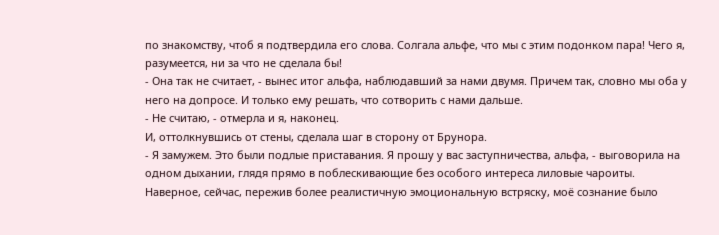по знакомству, чтоб я подтвердила его слова. Солгала альфе, что мы с этим подонком пара! Чего я, разумеется, ни за что не сделала бы!
- Она так не считает, - вынес итог альфа, наблюдавший за нами двумя. Причем так, словно мы оба у него на допросе. И только ему решать, что сотворить с нами дальше.
- Не считаю, - отмерла и я, наконец.
И, оттолкнувшись от стены, сделала шаг в сторону от Брунора.
- Я замужем. Это были подлые приставания. Я прошу у вас заступничества, альфа, - выговорила на одном дыхании, глядя прямо в поблескивающие без особого интереса лиловые чароиты.
Наверное, сейчас, пережив более реалистичную эмоциональную встряску, моё сознание было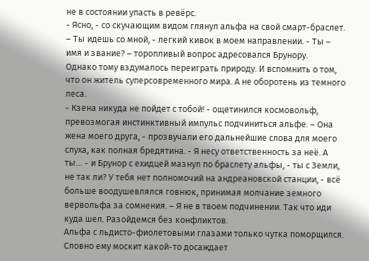не в состоянии упасть в ревёрс.
- Ясно, - со скучающим видом глянул альфа на свой смарт-браслет. – Ты идешь со мной, - легкий кивок в моем направлении. - Ты – имя и звание? – торопливый вопрос адресовался Брунору.
Однако тому вздумалось переиграть природу. И вспомнить о том, что он житель суперсовременного мира. А не оборотень из темного леса.
- Кзена никуда не пойдет с тобой! - ощетинился космовольф, превозмогая инстинктивный импульс подчиниться альфе. – Она жена моего друга, - прозвучали его дальнейшие слова для моего слуха, как полная бредятина. - Я несу ответственность за неё. А ты… - и Брунор с ехидцей мазнул по браслету альфы, - ты с Земли, не так ли? У тебя нет полномочий на андреановской станции, - всё больше воодушевлялся говнюк, принимая молчание земного вервольфа за сомнения. – Я не в твоем подчинении. Так что иди куда шел. Разойдемся без конфликтов.
Альфа с льдисто-фиолетовыми глазами только чутка поморщился. Словно ему москит какой-то досаждает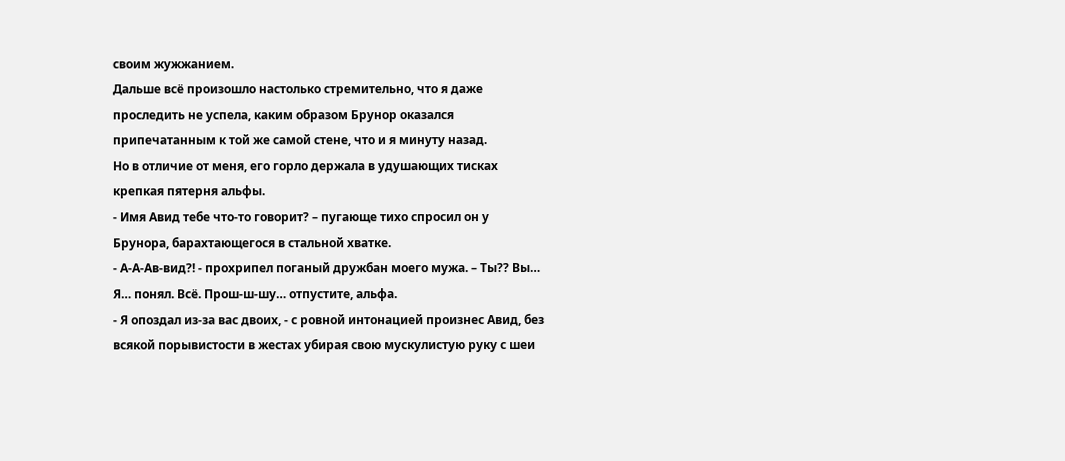своим жужжанием.
Дальше всё произошло настолько стремительно, что я даже проследить не успела, каким образом Брунор оказался припечатанным к той же самой стене, что и я минуту назад.
Но в отличие от меня, его горло держала в удушающих тисках крепкая пятерня альфы.
- Имя Авид тебе что-то говорит? – пугающе тихо спросил он у Брунора, барахтающегося в стальной хватке.
- А-А-Ав-вид?! - прохрипел поганый дружбан моего мужа. – Ты?? Вы… Я… понял. Всё. Прош-ш-шу… отпустите, альфа.
- Я опоздал из-за вас двоих, - с ровной интонацией произнес Авид, без всякой порывистости в жестах убирая свою мускулистую руку с шеи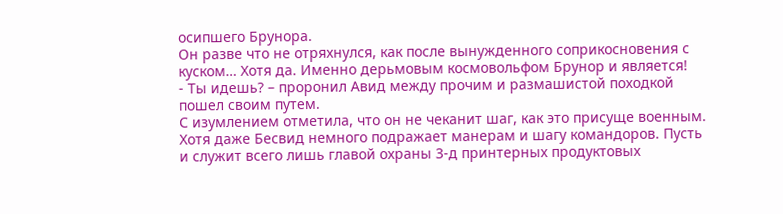осипшего Брунора.
Он разве что не отряхнулся, как после вынужденного соприкосновения с куском… Хотя да. Именно дерьмовым космовольфом Брунор и является!
- Ты идешь? – проронил Авид между прочим и размашистой походкой пошел своим путем.
С изумлением отметила, что он не чеканит шаг, как это присуще военным. Хотя даже Бесвид немного подражает манерам и шагу командоров. Пусть и служит всего лишь главой охраны 3-д принтерных продуктовых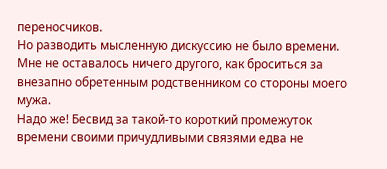переносчиков.
Но разводить мысленную дискуссию не было времени.
Мне не оставалось ничего другого, как броситься за внезапно обретенным родственником со стороны моего мужа.
Надо же! Бесвид за такой-то короткий промежуток времени своими причудливыми связями едва не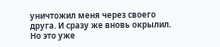уничтожил меня через своего друга. И сразу же вновь окрылил. Но это уже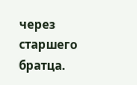через старшего братца.